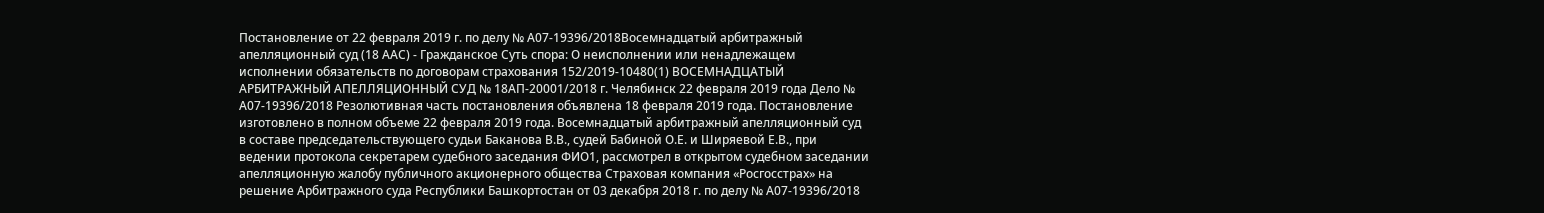Постановление от 22 февраля 2019 г. по делу № А07-19396/2018Восемнадцатый арбитражный апелляционный суд (18 ААС) - Гражданское Суть спора: О неисполнении или ненадлежащем исполнении обязательств по договорам страхования 152/2019-10480(1) ВОСЕМНАДЦАТЫЙ АРБИТРАЖНЫЙ АПЕЛЛЯЦИОННЫЙ СУД № 18АП-20001/2018 г. Челябинск 22 февраля 2019 года Дело № А07-19396/2018 Резолютивная часть постановления объявлена 18 февраля 2019 года. Постановление изготовлено в полном объеме 22 февраля 2019 года. Восемнадцатый арбитражный апелляционный суд в составе председательствующего судьи Баканова В.В., судей Бабиной О.Е. и Ширяевой Е.В., при ведении протокола секретарем судебного заседания ФИО1, рассмотрел в открытом судебном заседании апелляционную жалобу публичного акционерного общества Страховая компания «Росгосстрах» на решение Арбитражного суда Республики Башкортостан от 03 декабря 2018 г. по делу № А07-19396/2018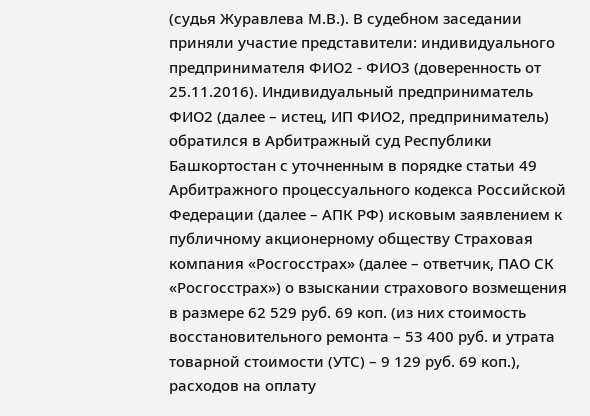(судья Журавлева М.В.). В судебном заседании приняли участие представители: индивидуального предпринимателя ФИО2 - ФИО3 (доверенность от 25.11.2016). Индивидуальный предприниматель ФИО2 (далее – истец, ИП ФИО2, предприниматель) обратился в Арбитражный суд Республики Башкортостан с уточненным в порядке статьи 49 Арбитражного процессуального кодекса Российской Федерации (далее – АПК РФ) исковым заявлением к публичному акционерному обществу Страховая компания «Росгосстрах» (далее – ответчик, ПАО СК «Росгосстрах») о взыскании страхового возмещения в размере 62 529 руб. 69 коп. (из них стоимость восстановительного ремонта – 53 400 руб. и утрата товарной стоимости (УТС) – 9 129 руб. 69 коп.), расходов на оплату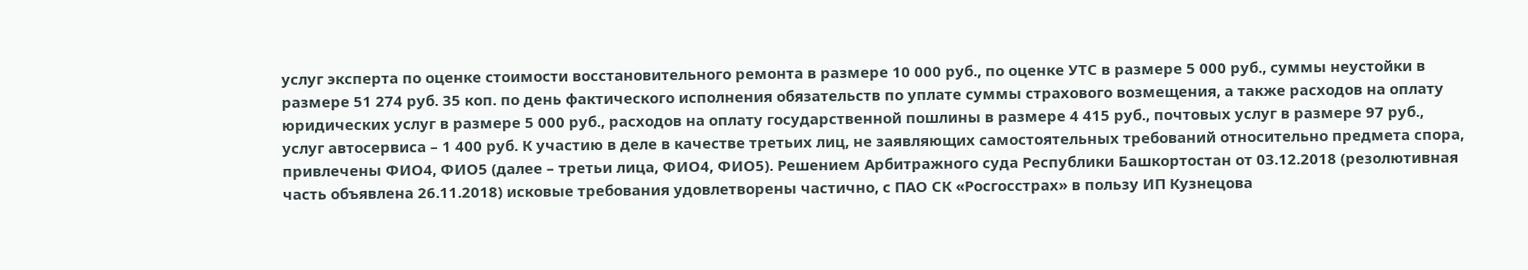услуг эксперта по оценке стоимости восстановительного ремонта в размере 10 000 руб., по оценке УТС в размере 5 000 руб., суммы неустойки в размере 51 274 руб. 35 коп. по день фактического исполнения обязательств по уплате суммы страхового возмещения, а также расходов на оплату юридических услуг в размере 5 000 руб., расходов на оплату государственной пошлины в размере 4 415 руб., почтовых услуг в размере 97 руб., услуг автосервиса – 1 400 руб. К участию в деле в качестве третьих лиц, не заявляющих самостоятельных требований относительно предмета спора, привлечены ФИО4, ФИО5 (далее – третьи лица, ФИО4, ФИО5). Решением Арбитражного суда Республики Башкортостан от 03.12.2018 (резолютивная часть объявлена 26.11.2018) исковые требования удовлетворены частично, с ПАО СК «Росгосстрах» в пользу ИП Кузнецова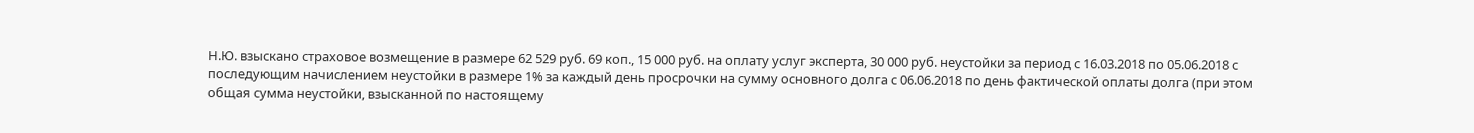Н.Ю. взыскано страховое возмещение в размере 62 529 руб. 69 коп., 15 000 руб. на оплату услуг эксперта, 30 000 руб. неустойки за период с 16.03.2018 по 05.06.2018 с последующим начислением неустойки в размере 1% за каждый день просрочки на сумму основного долга с 06.06.2018 по день фактической оплаты долга (при этом общая сумма неустойки, взысканной по настоящему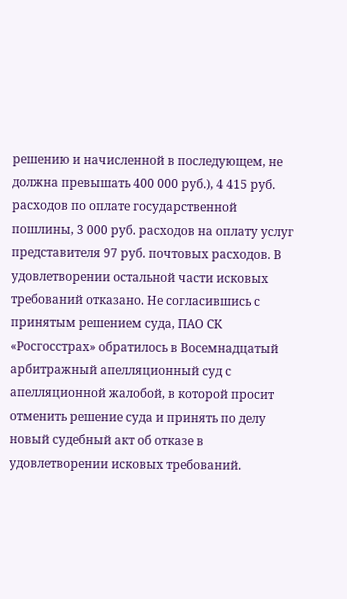решению и начисленной в последующем, не должна превышать 400 000 руб.), 4 415 руб. расходов по оплате государственной пошлины, 3 000 руб. расходов на оплату услуг представителя 97 руб. почтовых расходов. В удовлетворении остальной части исковых требований отказано. Не согласившись с принятым решением суда, ПАО СК «Росгосстрах» обратилось в Восемнадцатый арбитражный апелляционный суд с апелляционной жалобой, в которой просит отменить решение суда и принять по делу новый судебный акт об отказе в удовлетворении исковых требований.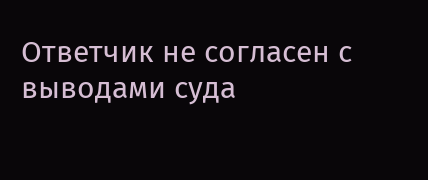Ответчик не согласен с выводами суда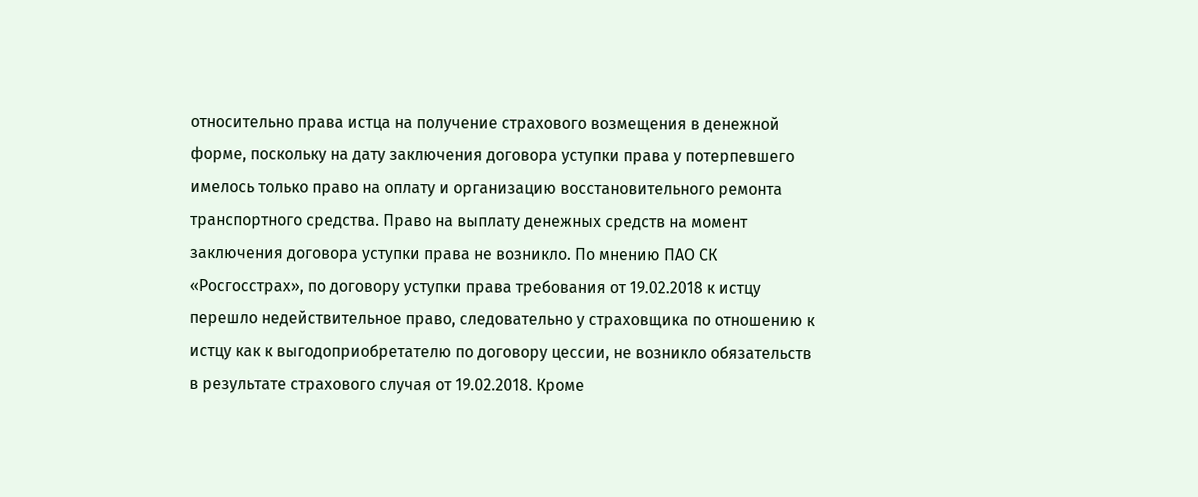относительно права истца на получение страхового возмещения в денежной форме, поскольку на дату заключения договора уступки права у потерпевшего имелось только право на оплату и организацию восстановительного ремонта транспортного средства. Право на выплату денежных средств на момент заключения договора уступки права не возникло. По мнению ПАО СК «Росгосстрах», по договору уступки права требования от 19.02.2018 к истцу перешло недействительное право, следовательно у страховщика по отношению к истцу как к выгодоприобретателю по договору цессии, не возникло обязательств в результате страхового случая от 19.02.2018. Кроме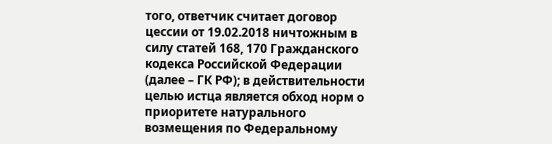того, ответчик считает договор цессии от 19.02.2018 ничтожным в силу статей 168, 170 Гражданского кодекса Российской Федерации (далее – ГК РФ); в действительности целью истца является обход норм о приоритете натурального возмещения по Федеральному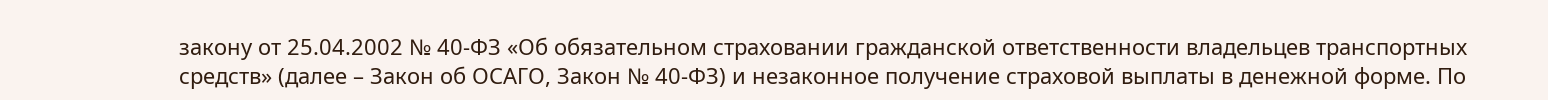закону от 25.04.2002 № 40-ФЗ «Об обязательном страховании гражданской ответственности владельцев транспортных средств» (далее – Закон об ОСАГО, Закон № 40-ФЗ) и незаконное получение страховой выплаты в денежной форме. По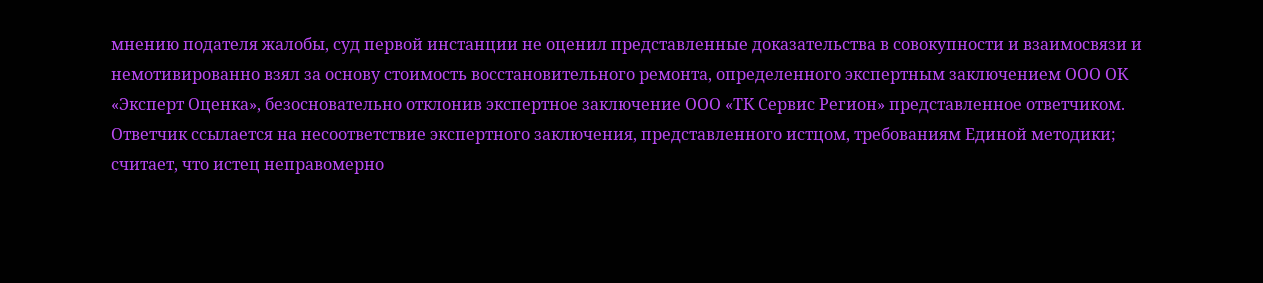мнению подателя жалобы, суд первой инстанции не оценил представленные доказательства в совокупности и взаимосвязи и немотивированно взял за основу стоимость восстановительного ремонта, определенного экспертным заключением ООО ОК «Эксперт Оценка», безосновательно отклонив экспертное заключение ООО «ТК Сервис Регион» представленное ответчиком. Ответчик ссылается на несоответствие экспертного заключения, представленного истцом, требованиям Единой методики; считает, что истец неправомерно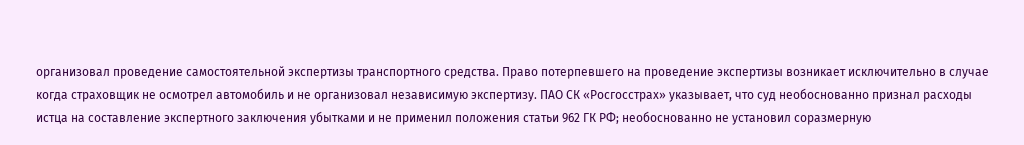организовал проведение самостоятельной экспертизы транспортного средства. Право потерпевшего на проведение экспертизы возникает исключительно в случае когда страховщик не осмотрел автомобиль и не организовал независимую экспертизу. ПАО СК «Росгосстрах» указывает, что суд необоснованно признал расходы истца на составление экспертного заключения убытками и не применил положения статьи 962 ГК РФ; необоснованно не установил соразмерную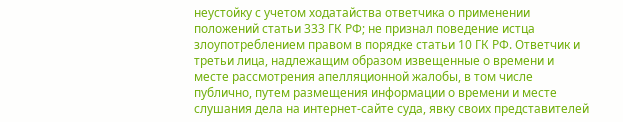неустойку с учетом ходатайства ответчика о применении положений статьи 333 ГК РФ; не признал поведение истца злоупотреблением правом в порядке статьи 10 ГК РФ. Ответчик и третьи лица, надлежащим образом извещенные о времени и месте рассмотрения апелляционной жалобы, в том числе публично, путем размещения информации о времени и месте слушания дела на интернет-сайте суда, явку своих представителей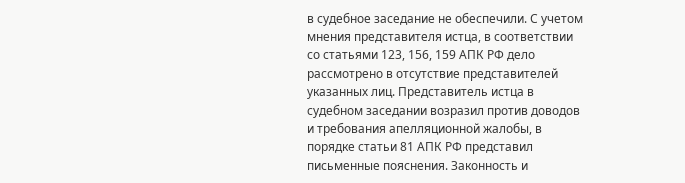в судебное заседание не обеспечили. С учетом мнения представителя истца, в соответствии со статьями 123, 156, 159 АПК РФ дело рассмотрено в отсутствие представителей указанных лиц. Представитель истца в судебном заседании возразил против доводов и требования апелляционной жалобы, в порядке статьи 81 АПК РФ представил письменные пояснения. Законность и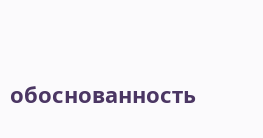обоснованность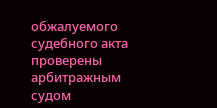обжалуемого судебного акта проверены арбитражным судом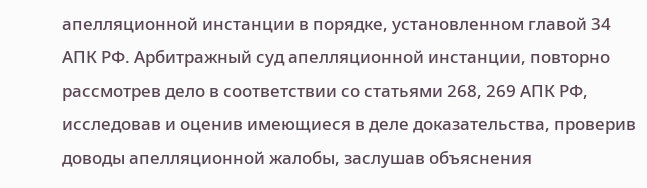апелляционной инстанции в порядке, установленном главой 34 АПК РФ. Арбитражный суд апелляционной инстанции, повторно рассмотрев дело в соответствии со статьями 268, 269 АПК РФ, исследовав и оценив имеющиеся в деле доказательства, проверив доводы апелляционной жалобы, заслушав объяснения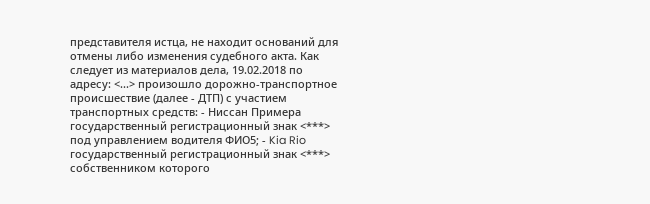представителя истца, не находит оснований для отмены либо изменения судебного акта. Как следует из материалов дела, 19.02.2018 по адресу: <...> произошло дорожно-транспортное происшествие (далее - ДТП) с участием транспортных средств: - Ниссан Примера государственный регистрационный знак <***> под управлением водителя ФИО5; - Kia Rio государственный регистрационный знак <***> собственником которого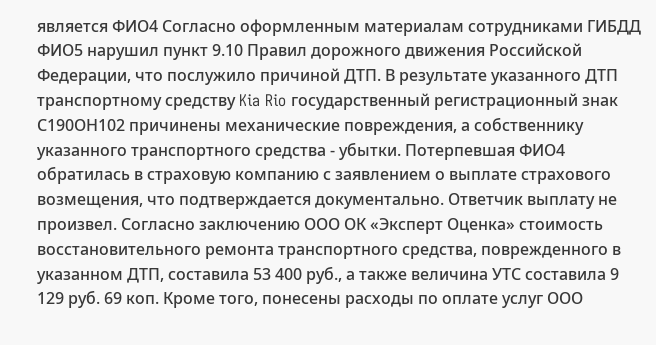является ФИО4 Согласно оформленным материалам сотрудниками ГИБДД ФИО5 нарушил пункт 9.10 Правил дорожного движения Российской Федерации, что послужило причиной ДТП. В результате указанного ДТП транспортному средству Kia Rio государственный регистрационный знак С190ОН102 причинены механические повреждения, а собственнику указанного транспортного средства - убытки. Потерпевшая ФИО4 обратилась в страховую компанию с заявлением о выплате страхового возмещения, что подтверждается документально. Ответчик выплату не произвел. Согласно заключению ООО ОК «Эксперт Оценка» стоимость восстановительного ремонта транспортного средства, поврежденного в указанном ДТП, составила 53 400 руб., а также величина УТС составила 9 129 руб. 69 коп. Кроме того, понесены расходы по оплате услуг ООО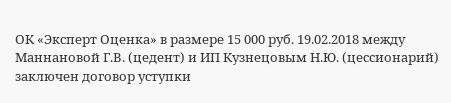ОК «Эксперт Оценка» в размере 15 000 руб. 19.02.2018 между Маннановой Г.В. (цедент) и ИП Кузнецовым Н.Ю. (цессионарий) заключен договор уступки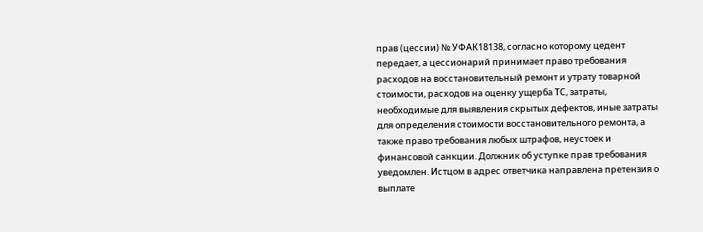прав (цессии) № УФАК18138, согласно которому цедент передает, а цессионарий принимает право требования расходов на восстановительный ремонт и утрату товарной стоимости, расходов на оценку ущерба ТС, затраты, необходимые для выявления скрытых дефектов, иные затраты для определения стоимости восстановительного ремонта, а также право требования любых штрафов, неустоек и финансовой санкции. Должник об уступке прав требования уведомлен. Истцом в адрес ответчика направлена претензия о выплате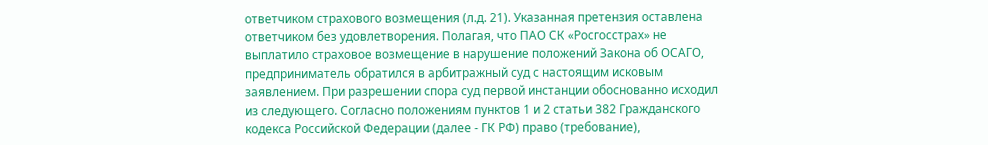ответчиком страхового возмещения (л.д. 21). Указанная претензия оставлена ответчиком без удовлетворения. Полагая, что ПАО СК «Росгосстрах» не выплатило страховое возмещение в нарушение положений Закона об ОСАГО, предприниматель обратился в арбитражный суд с настоящим исковым заявлением. При разрешении спора суд первой инстанции обоснованно исходил из следующего. Согласно положениям пунктов 1 и 2 статьи 382 Гражданского кодекса Российской Федерации (далее - ГК РФ) право (требование),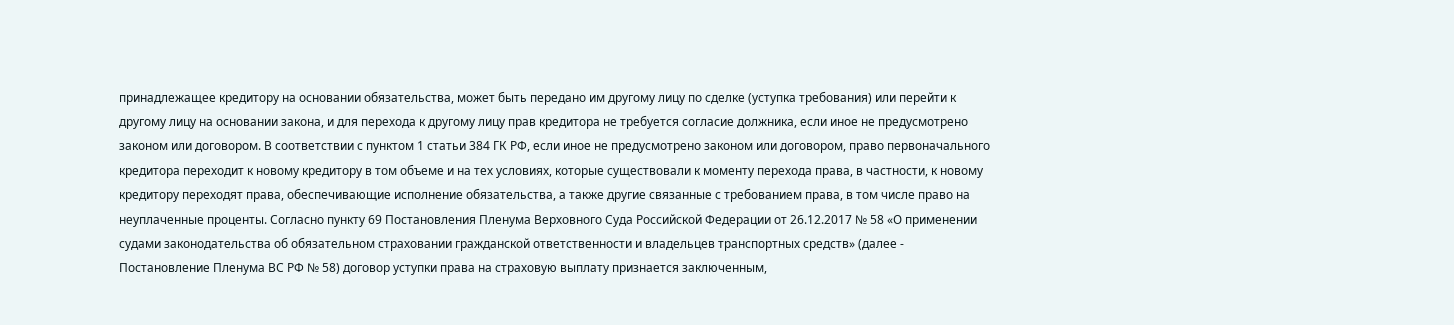принадлежащее кредитору на основании обязательства, может быть передано им другому лицу по сделке (уступка требования) или перейти к другому лицу на основании закона, и для перехода к другому лицу прав кредитора не требуется согласие должника, если иное не предусмотрено законом или договором. В соответствии с пунктом 1 статьи 384 ГК РФ, если иное не предусмотрено законом или договором, право первоначального кредитора переходит к новому кредитору в том объеме и на тех условиях, которые существовали к моменту перехода права, в частности, к новому кредитору переходят права, обеспечивающие исполнение обязательства, а также другие связанные с требованием права, в том числе право на неуплаченные проценты. Согласно пункту 69 Постановления Пленума Верховного Суда Российской Федерации от 26.12.2017 № 58 «О применении судами законодательства об обязательном страховании гражданской ответственности и владельцев транспортных средств» (далее - Постановление Пленума ВС РФ № 58) договор уступки права на страховую выплату признается заключенным,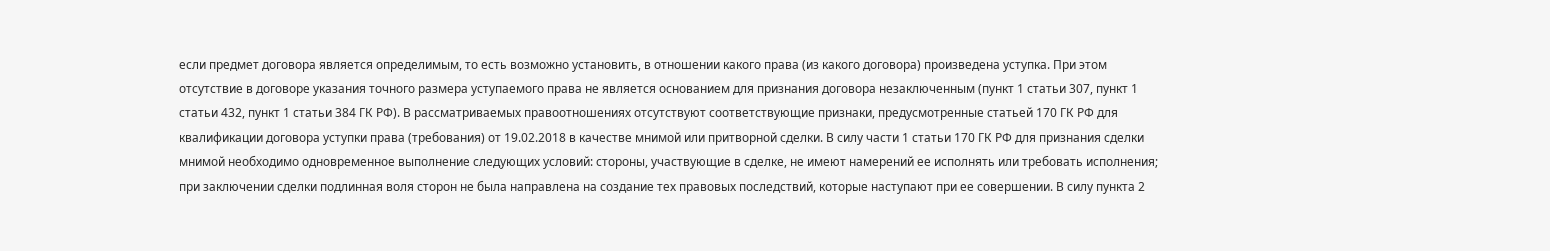если предмет договора является определимым, то есть возможно установить, в отношении какого права (из какого договора) произведена уступка. При этом отсутствие в договоре указания точного размера уступаемого права не является основанием для признания договора незаключенным (пункт 1 статьи 307, пункт 1 статьи 432, пункт 1 статьи 384 ГК РФ). В рассматриваемых правоотношениях отсутствуют соответствующие признаки, предусмотренные статьей 170 ГК РФ для квалификации договора уступки права (требования) от 19.02.2018 в качестве мнимой или притворной сделки. В силу части 1 статьи 170 ГК РФ для признания сделки мнимой необходимо одновременное выполнение следующих условий: стороны, участвующие в сделке, не имеют намерений ее исполнять или требовать исполнения; при заключении сделки подлинная воля сторон не была направлена на создание тех правовых последствий, которые наступают при ее совершении. В силу пункта 2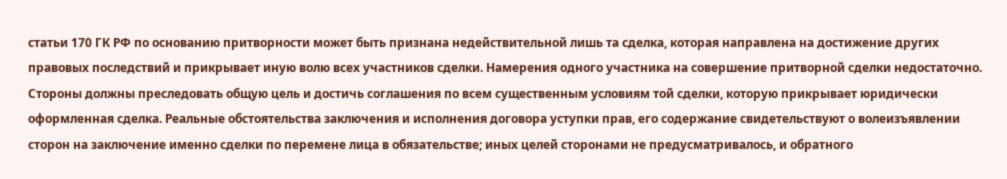статьи 170 ГК РФ по основанию притворности может быть признана недействительной лишь та сделка, которая направлена на достижение других правовых последствий и прикрывает иную волю всех участников сделки. Намерения одного участника на совершение притворной сделки недостаточно. Стороны должны преследовать общую цель и достичь соглашения по всем существенным условиям той сделки, которую прикрывает юридически оформленная сделка. Реальные обстоятельства заключения и исполнения договора уступки прав, его содержание свидетельствуют о волеизъявлении сторон на заключение именно сделки по перемене лица в обязательстве; иных целей сторонами не предусматривалось, и обратного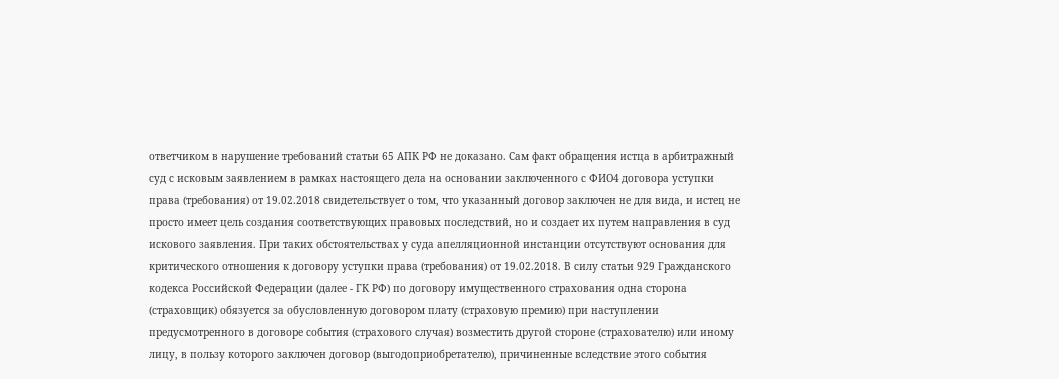ответчиком в нарушение требований статьи 65 АПК РФ не доказано. Сам факт обращения истца в арбитражный суд с исковым заявлением в рамках настоящего дела на основании заключенного с ФИО4 договора уступки права (требования) от 19.02.2018 свидетельствует о том, что указанный договор заключен не для вида, и истец не просто имеет цель создания соответствующих правовых последствий, но и создает их путем направления в суд искового заявления. При таких обстоятельствах у суда апелляционной инстанции отсутствуют основания для критического отношения к договору уступки права (требования) от 19.02.2018. В силу статьи 929 Гражданского кодекса Российской Федерации (далее - ГК РФ) по договору имущественного страхования одна сторона (страховщик) обязуется за обусловленную договором плату (страховую премию) при наступлении предусмотренного в договоре события (страхового случая) возместить другой стороне (страхователю) или иному лицу, в пользу которого заключен договор (выгодоприобретателю), причиненные вследствие этого события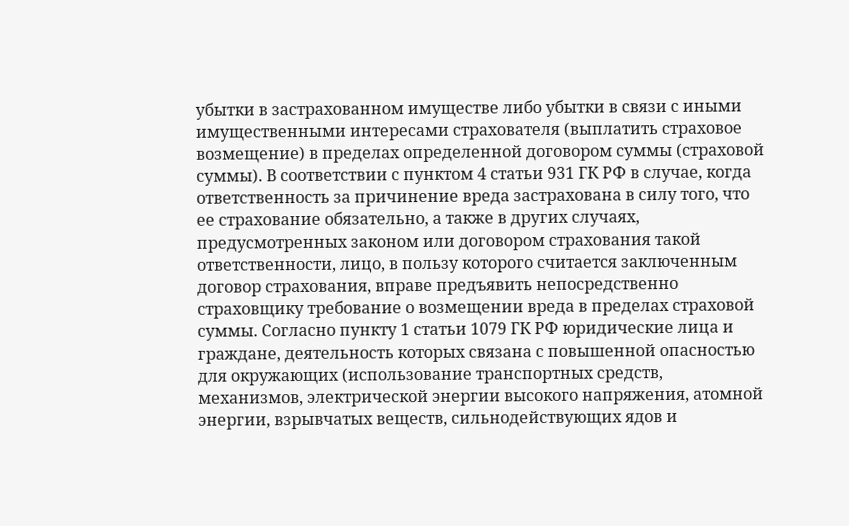убытки в застрахованном имуществе либо убытки в связи с иными имущественными интересами страхователя (выплатить страховое возмещение) в пределах определенной договором суммы (страховой суммы). В соответствии с пунктом 4 статьи 931 ГК РФ в случае, когда ответственность за причинение вреда застрахована в силу того, что ее страхование обязательно, а также в других случаях, предусмотренных законом или договором страхования такой ответственности, лицо, в пользу которого считается заключенным договор страхования, вправе предъявить непосредственно страховщику требование о возмещении вреда в пределах страховой суммы. Согласно пункту 1 статьи 1079 ГК РФ юридические лица и граждане, деятельность которых связана с повышенной опасностью для окружающих (использование транспортных средств, механизмов, электрической энергии высокого напряжения, атомной энергии, взрывчатых веществ, сильнодействующих ядов и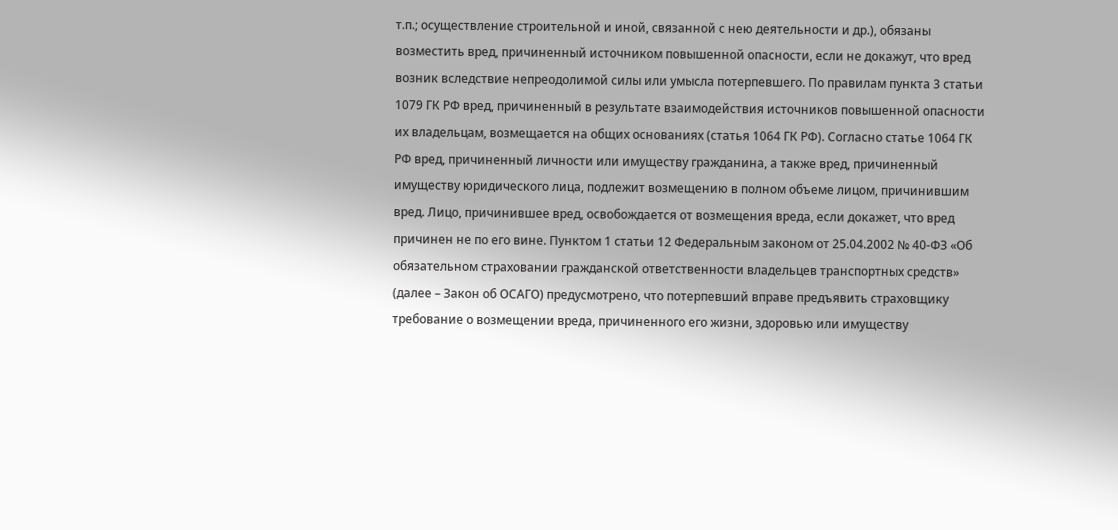т.п.; осуществление строительной и иной, связанной с нею деятельности и др.), обязаны возместить вред, причиненный источником повышенной опасности, если не докажут, что вред возник вследствие непреодолимой силы или умысла потерпевшего. По правилам пункта 3 статьи 1079 ГК РФ вред, причиненный в результате взаимодействия источников повышенной опасности их владельцам, возмещается на общих основаниях (статья 1064 ГК РФ). Согласно статье 1064 ГК РФ вред, причиненный личности или имуществу гражданина, а также вред, причиненный имуществу юридического лица, подлежит возмещению в полном объеме лицом, причинившим вред. Лицо, причинившее вред, освобождается от возмещения вреда, если докажет, что вред причинен не по его вине. Пунктом 1 статьи 12 Федеральным законом от 25.04.2002 № 40-ФЗ «Об обязательном страховании гражданской ответственности владельцев транспортных средств» (далее – Закон об ОСАГО) предусмотрено, что потерпевший вправе предъявить страховщику требование о возмещении вреда, причиненного его жизни, здоровью или имуществу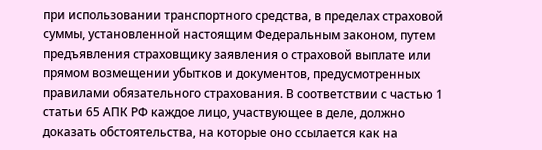при использовании транспортного средства, в пределах страховой суммы, установленной настоящим Федеральным законом, путем предъявления страховщику заявления о страховой выплате или прямом возмещении убытков и документов, предусмотренных правилами обязательного страхования. В соответствии с частью 1 статьи 65 АПК РФ каждое лицо, участвующее в деле, должно доказать обстоятельства, на которые оно ссылается как на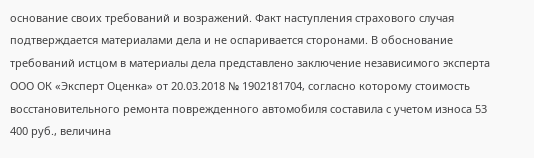основание своих требований и возражений. Факт наступления страхового случая подтверждается материалами дела и не оспаривается сторонами. В обоснование требований истцом в материалы дела представлено заключение независимого эксперта ООО ОК «Эксперт Оценка» от 20.03.2018 № 1902181704, согласно которому стоимость восстановительного ремонта поврежденного автомобиля составила с учетом износа 53 400 руб., величина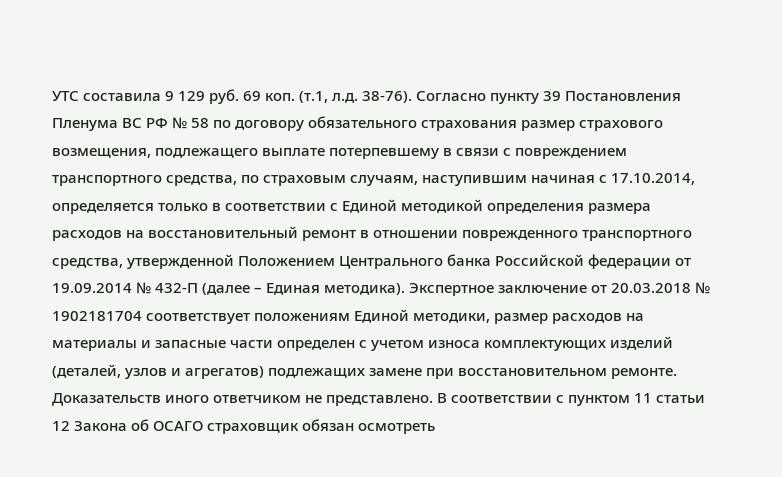УТС составила 9 129 руб. 69 коп. (т.1, л.д. 38-76). Согласно пункту 39 Постановления Пленума ВС РФ № 58 по договору обязательного страхования размер страхового возмещения, подлежащего выплате потерпевшему в связи с повреждением транспортного средства, по страховым случаям, наступившим начиная с 17.10.2014, определяется только в соответствии с Единой методикой определения размера расходов на восстановительный ремонт в отношении поврежденного транспортного средства, утвержденной Положением Центрального банка Российской федерации от 19.09.2014 № 432-П (далее – Единая методика). Экспертное заключение от 20.03.2018 № 1902181704 соответствует положениям Единой методики, размер расходов на материалы и запасные части определен с учетом износа комплектующих изделий (деталей, узлов и агрегатов) подлежащих замене при восстановительном ремонте. Доказательств иного ответчиком не представлено. В соответствии с пунктом 11 статьи 12 Закона об ОСАГО страховщик обязан осмотреть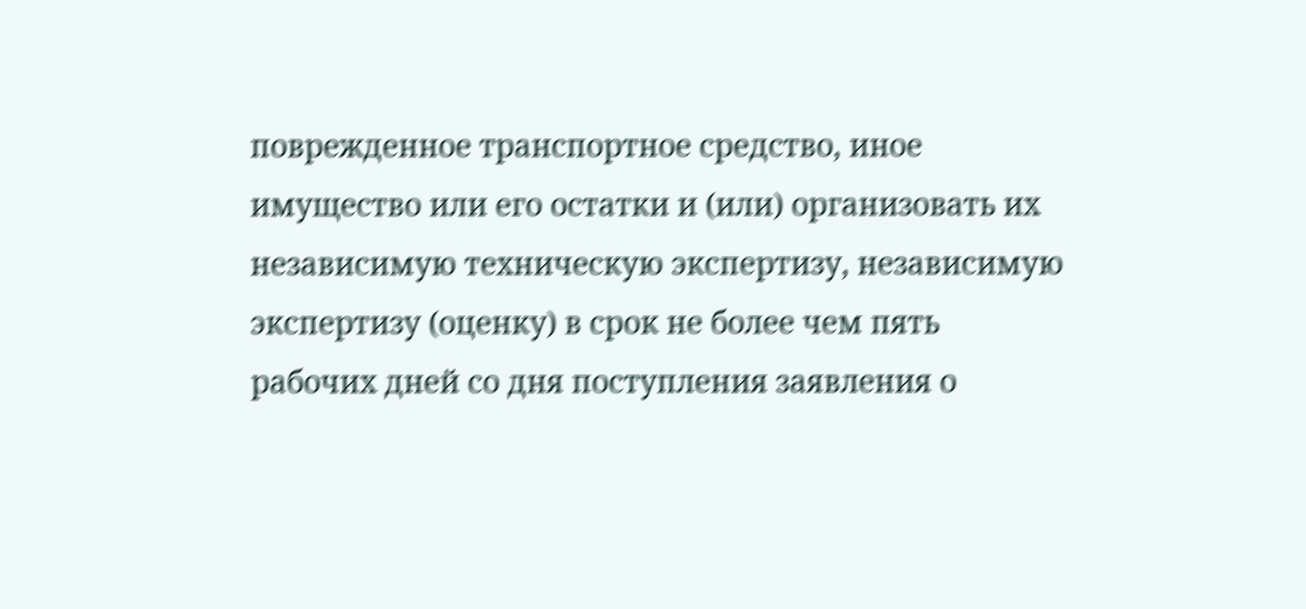поврежденное транспортное средство, иное имущество или его остатки и (или) организовать их независимую техническую экспертизу, независимую экспертизу (оценку) в срок не более чем пять рабочих дней со дня поступления заявления о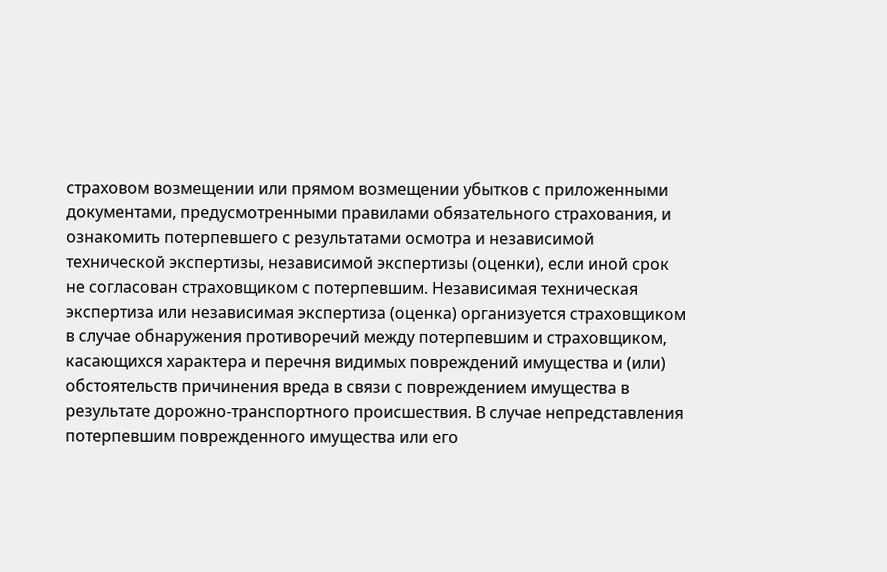страховом возмещении или прямом возмещении убытков с приложенными документами, предусмотренными правилами обязательного страхования, и ознакомить потерпевшего с результатами осмотра и независимой технической экспертизы, независимой экспертизы (оценки), если иной срок не согласован страховщиком с потерпевшим. Независимая техническая экспертиза или независимая экспертиза (оценка) организуется страховщиком в случае обнаружения противоречий между потерпевшим и страховщиком, касающихся характера и перечня видимых повреждений имущества и (или) обстоятельств причинения вреда в связи с повреждением имущества в результате дорожно-транспортного происшествия. В случае непредставления потерпевшим поврежденного имущества или его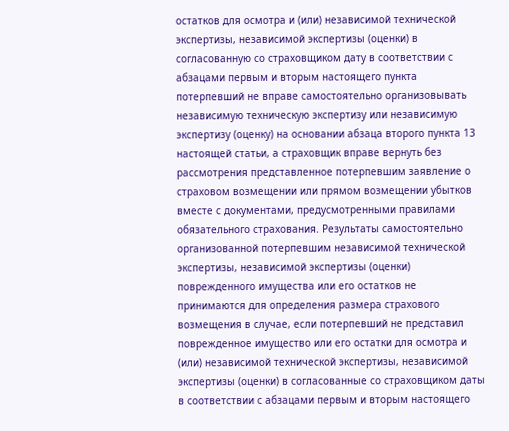остатков для осмотра и (или) независимой технической экспертизы, независимой экспертизы (оценки) в согласованную со страховщиком дату в соответствии с абзацами первым и вторым настоящего пункта потерпевший не вправе самостоятельно организовывать независимую техническую экспертизу или независимую экспертизу (оценку) на основании абзаца второго пункта 13 настоящей статьи, а страховщик вправе вернуть без рассмотрения представленное потерпевшим заявление о страховом возмещении или прямом возмещении убытков вместе с документами, предусмотренными правилами обязательного страхования. Результаты самостоятельно организованной потерпевшим независимой технической экспертизы, независимой экспертизы (оценки) поврежденного имущества или его остатков не принимаются для определения размера страхового возмещения в случае, если потерпевший не представил поврежденное имущество или его остатки для осмотра и (или) независимой технической экспертизы, независимой экспертизы (оценки) в согласованные со страховщиком даты в соответствии с абзацами первым и вторым настоящего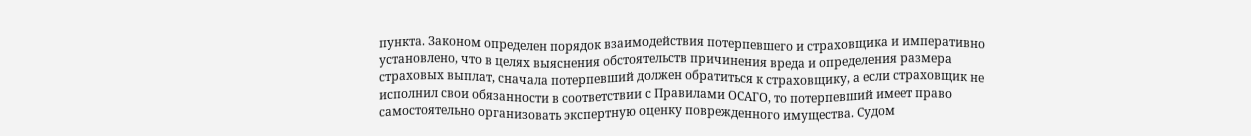пункта. Законом определен порядок взаимодействия потерпевшего и страховщика и императивно установлено, что в целях выяснения обстоятельств причинения вреда и определения размера страховых выплат, сначала потерпевший должен обратиться к страховщику, а если страховщик не исполнил свои обязанности в соответствии с Правилами ОСАГО, то потерпевший имеет право самостоятельно организовать экспертную оценку поврежденного имущества. Судом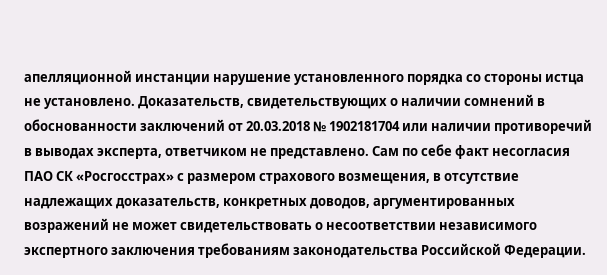апелляционной инстанции нарушение установленного порядка со стороны истца не установлено. Доказательств, свидетельствующих о наличии сомнений в обоснованности заключений от 20.03.2018 № 1902181704 или наличии противоречий в выводах эксперта, ответчиком не представлено. Сам по себе факт несогласия ПАО СК «Росгосстрах» с размером страхового возмещения, в отсутствие надлежащих доказательств, конкретных доводов, аргументированных возражений не может свидетельствовать о несоответствии независимого экспертного заключения требованиям законодательства Российской Федерации.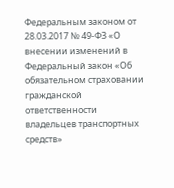Федеральным законом от 28.03.2017 № 49-ФЗ «О внесении изменений в Федеральный закон «Об обязательном страховании гражданской ответственности владельцев транспортных средств»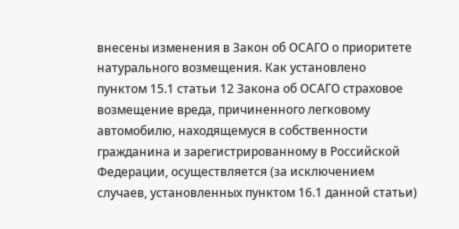внесены изменения в Закон об ОСАГО о приоритете натурального возмещения. Как установлено пунктом 15.1 статьи 12 Закона об ОСАГО страховое возмещение вреда, причиненного легковому автомобилю, находящемуся в собственности гражданина и зарегистрированному в Российской Федерации, осуществляется (за исключением случаев, установленных пунктом 16.1 данной статьи)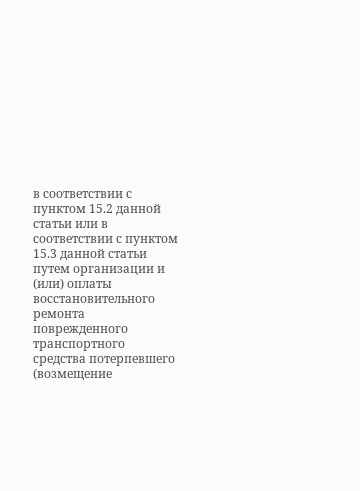в соответствии с пунктом 15.2 данной статьи или в соответствии с пунктом 15.3 данной статьи путем организации и (или) оплаты восстановительного ремонта поврежденного транспортного средства потерпевшего (возмещение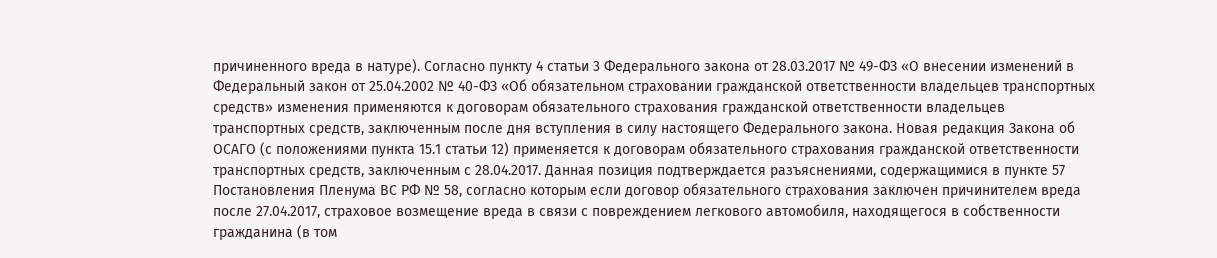причиненного вреда в натуре). Согласно пункту 4 статьи 3 Федерального закона от 28.03.2017 № 49-ФЗ «О внесении изменений в Федеральный закон от 25.04.2002 № 40-ФЗ «Об обязательном страховании гражданской ответственности владельцев транспортных средств» изменения применяются к договорам обязательного страхования гражданской ответственности владельцев транспортных средств, заключенным после дня вступления в силу настоящего Федерального закона. Новая редакция Закона об ОСАГО (с положениями пункта 15.1 статьи 12) применяется к договорам обязательного страхования гражданской ответственности транспортных средств, заключенным с 28.04.2017. Данная позиция подтверждается разъяснениями, содержащимися в пункте 57 Постановления Пленума ВС РФ № 58, согласно которым если договор обязательного страхования заключен причинителем вреда после 27.04.2017, страховое возмещение вреда в связи с повреждением легкового автомобиля, находящегося в собственности гражданина (в том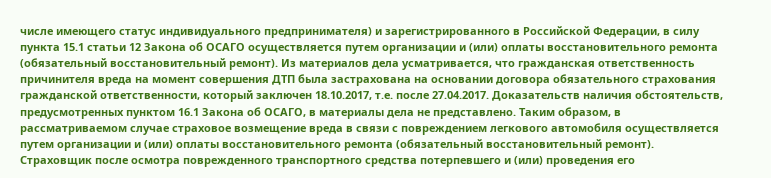числе имеющего статус индивидуального предпринимателя) и зарегистрированного в Российской Федерации, в силу пункта 15.1 статьи 12 Закона об ОСАГО осуществляется путем организации и (или) оплаты восстановительного ремонта (обязательный восстановительный ремонт). Из материалов дела усматривается, что гражданская ответственность причинителя вреда на момент совершения ДТП была застрахована на основании договора обязательного страхования гражданской ответственности, который заключен 18.10.2017, т.е. после 27.04.2017. Доказательств наличия обстоятельств, предусмотренных пунктом 16.1 Закона об ОСАГО, в материалы дела не представлено. Таким образом, в рассматриваемом случае страховое возмещение вреда в связи с повреждением легкового автомобиля осуществляется путем организации и (или) оплаты восстановительного ремонта (обязательный восстановительный ремонт). Страховщик после осмотра поврежденного транспортного средства потерпевшего и (или) проведения его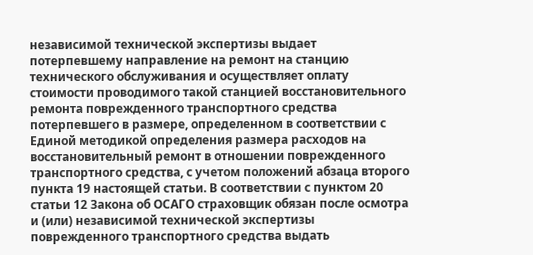независимой технической экспертизы выдает потерпевшему направление на ремонт на станцию технического обслуживания и осуществляет оплату стоимости проводимого такой станцией восстановительного ремонта поврежденного транспортного средства потерпевшего в размере, определенном в соответствии с Единой методикой определения размера расходов на восстановительный ремонт в отношении поврежденного транспортного средства, с учетом положений абзаца второго пункта 19 настоящей статьи. В соответствии с пунктом 20 статьи 12 Закона об ОСАГО страховщик обязан после осмотра и (или) независимой технической экспертизы поврежденного транспортного средства выдать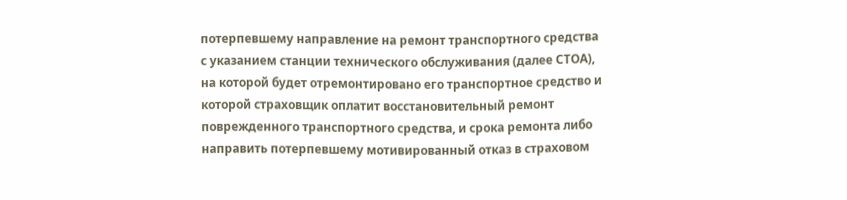потерпевшему направление на ремонт транспортного средства с указанием станции технического обслуживания (далее СТОА), на которой будет отремонтировано его транспортное средство и которой страховщик оплатит восстановительный ремонт поврежденного транспортного средства, и срока ремонта либо направить потерпевшему мотивированный отказ в страховом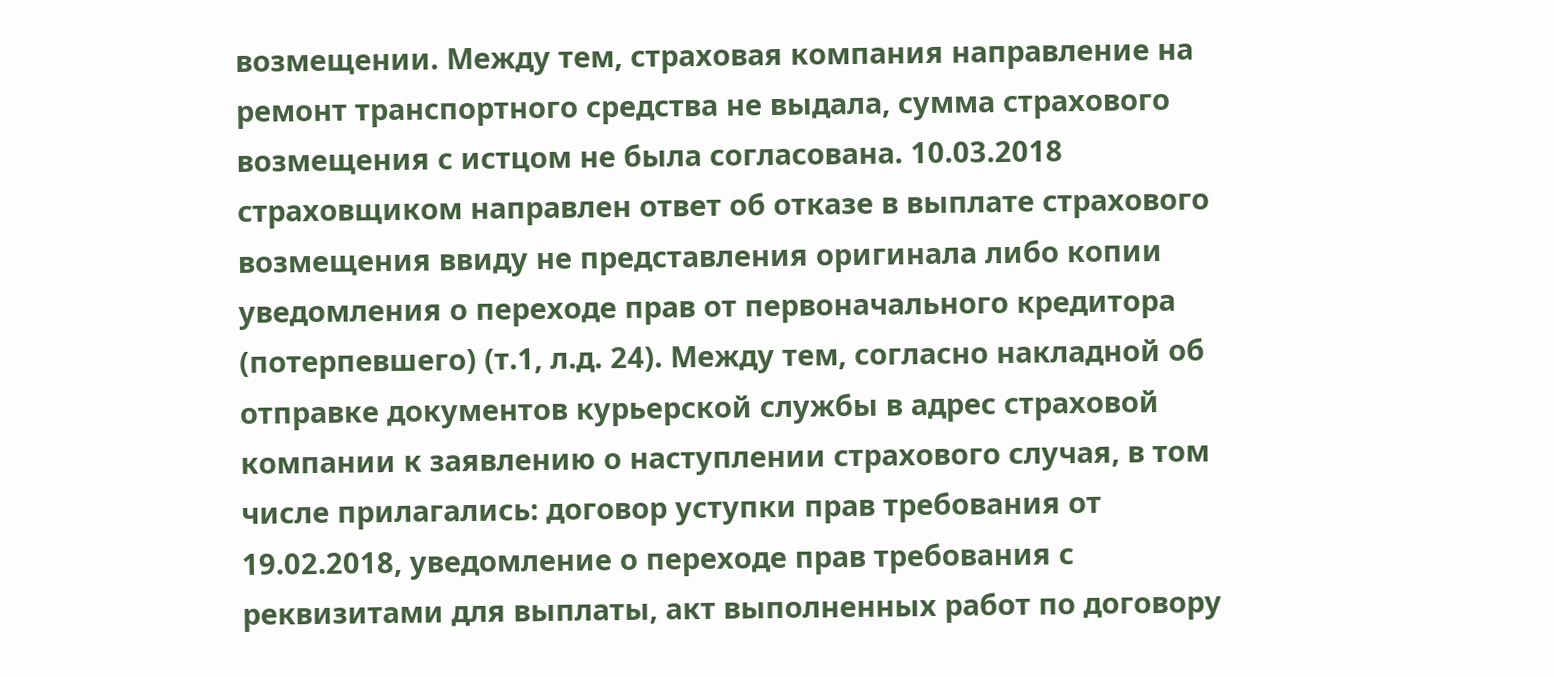возмещении. Между тем, страховая компания направление на ремонт транспортного средства не выдала, сумма страхового возмещения с истцом не была согласована. 10.03.2018 страховщиком направлен ответ об отказе в выплате страхового возмещения ввиду не представления оригинала либо копии уведомления о переходе прав от первоначального кредитора (потерпевшего) (т.1, л.д. 24). Между тем, согласно накладной об отправке документов курьерской службы в адрес страховой компании к заявлению о наступлении страхового случая, в том числе прилагались: договор уступки прав требования от 19.02.2018, уведомление о переходе прав требования с реквизитами для выплаты, акт выполненных работ по договору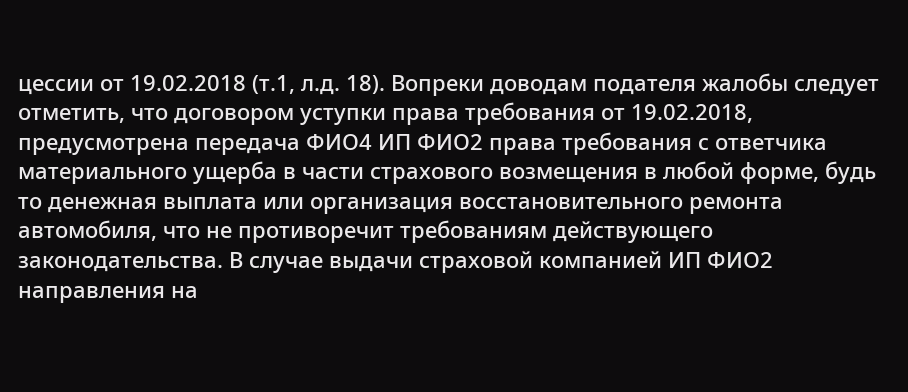цессии от 19.02.2018 (т.1, л.д. 18). Вопреки доводам подателя жалобы следует отметить, что договором уступки права требования от 19.02.2018, предусмотрена передача ФИО4 ИП ФИО2 права требования с ответчика материального ущерба в части страхового возмещения в любой форме, будь то денежная выплата или организация восстановительного ремонта автомобиля, что не противоречит требованиям действующего законодательства. В случае выдачи страховой компанией ИП ФИО2 направления на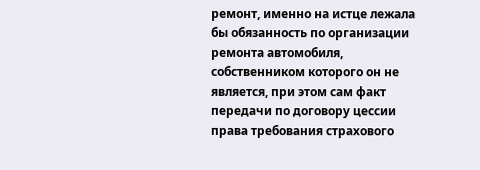ремонт, именно на истце лежала бы обязанность по организации ремонта автомобиля, собственником которого он не является, при этом сам факт передачи по договору цессии права требования страхового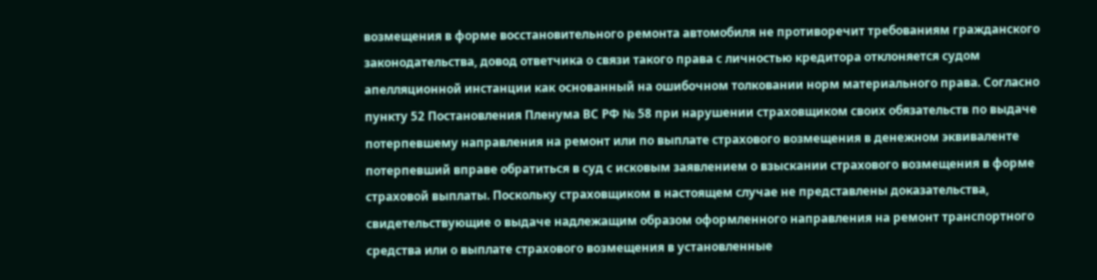возмещения в форме восстановительного ремонта автомобиля не противоречит требованиям гражданского законодательства, довод ответчика о связи такого права с личностью кредитора отклоняется судом апелляционной инстанции как основанный на ошибочном толковании норм материального права. Согласно пункту 52 Постановления Пленума ВС РФ № 58 при нарушении страховщиком своих обязательств по выдаче потерпевшему направления на ремонт или по выплате страхового возмещения в денежном эквиваленте потерпевший вправе обратиться в суд с исковым заявлением о взыскании страхового возмещения в форме страховой выплаты. Поскольку страховщиком в настоящем случае не представлены доказательства, свидетельствующие о выдаче надлежащим образом оформленного направления на ремонт транспортного средства или о выплате страхового возмещения в установленные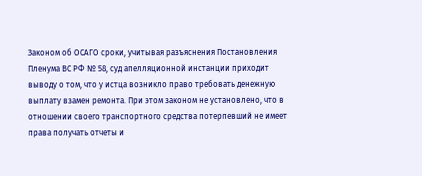Законом об ОСАГО сроки, учитывая разъяснения Постановления Пленума ВС РФ № 58, суд апелляционной инстанции приходит выводу о том, что у истца возникло право требовать денежную выплату взамен ремонта. При этом законом не установлено, что в отношении своего транспортного средства потерпевший не имеет права получать отчеты и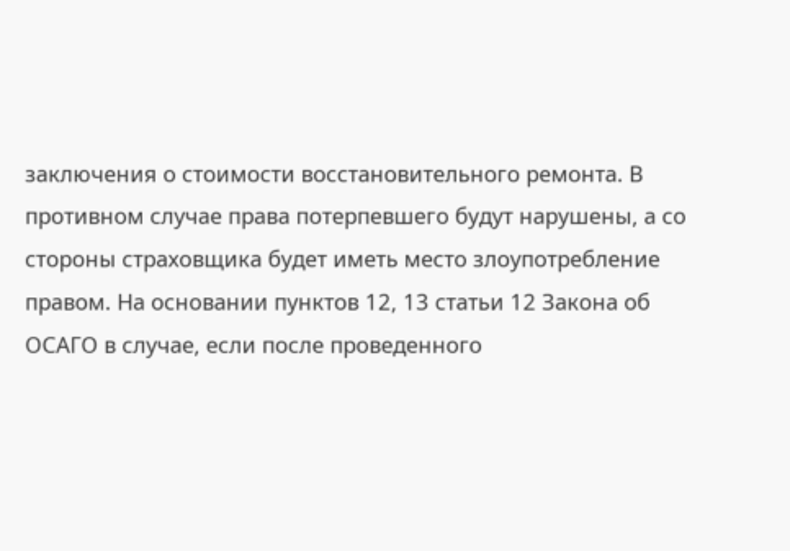заключения о стоимости восстановительного ремонта. В противном случае права потерпевшего будут нарушены, а со стороны страховщика будет иметь место злоупотребление правом. На основании пунктов 12, 13 статьи 12 Закона об ОСАГО в случае, если после проведенного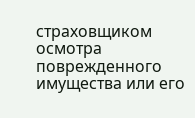страховщиком осмотра поврежденного имущества или его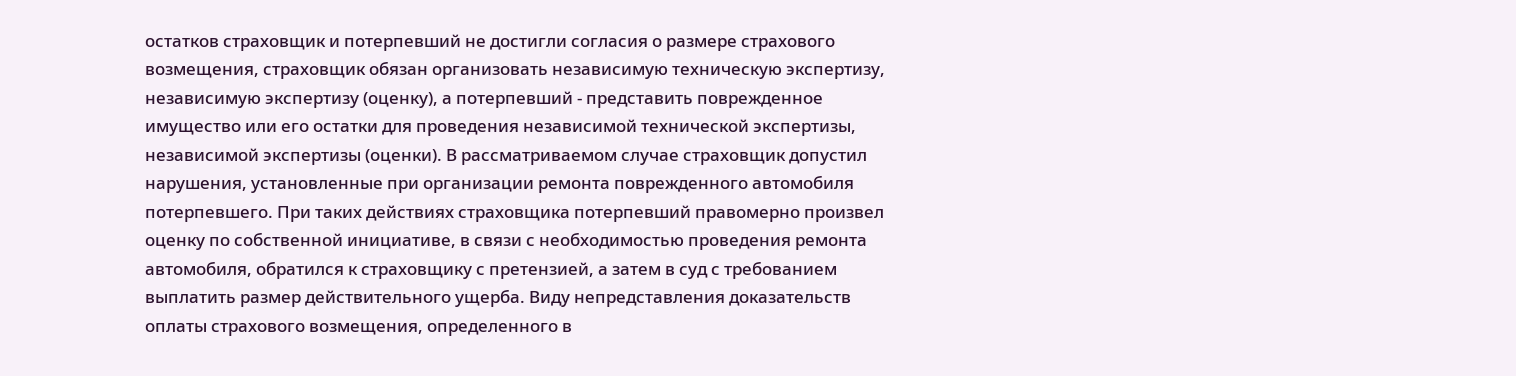остатков страховщик и потерпевший не достигли согласия о размере страхового возмещения, страховщик обязан организовать независимую техническую экспертизу, независимую экспертизу (оценку), а потерпевший - представить поврежденное имущество или его остатки для проведения независимой технической экспертизы, независимой экспертизы (оценки). В рассматриваемом случае страховщик допустил нарушения, установленные при организации ремонта поврежденного автомобиля потерпевшего. При таких действиях страховщика потерпевший правомерно произвел оценку по собственной инициативе, в связи с необходимостью проведения ремонта автомобиля, обратился к страховщику с претензией, а затем в суд с требованием выплатить размер действительного ущерба. Виду непредставления доказательств оплаты страхового возмещения, определенного в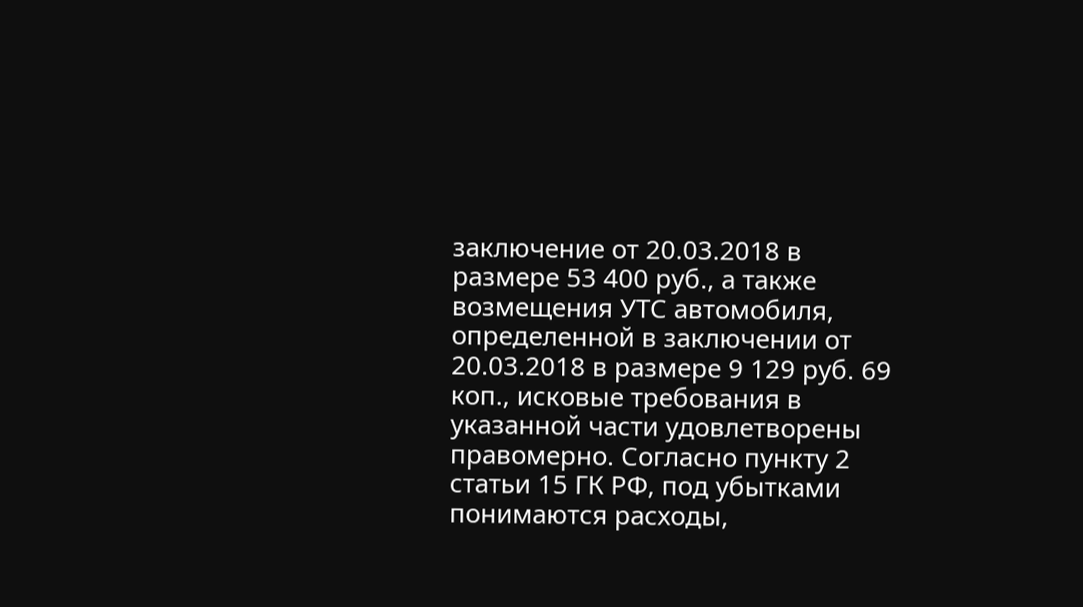заключение от 20.03.2018 в размере 53 400 руб., а также возмещения УТС автомобиля, определенной в заключении от 20.03.2018 в размере 9 129 руб. 69 коп., исковые требования в указанной части удовлетворены правомерно. Согласно пункту 2 статьи 15 ГК РФ, под убытками понимаются расходы,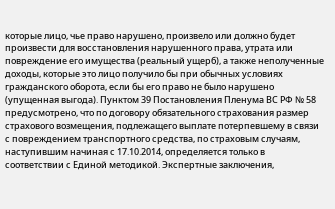которые лицо, чье право нарушено, произвело или должно будет произвести для восстановления нарушенного права, утрата или повреждение его имущества (реальный ущерб), а также неполученные доходы, которые это лицо получило бы при обычных условиях гражданского оборота, если бы его право не было нарушено (упущенная выгода). Пунктом 39 Постановления Пленума ВС РФ № 58 предусмотрено, что по договору обязательного страхования размер страхового возмещения, подлежащего выплате потерпевшему в связи с повреждением транспортного средства, по страховым случаям, наступившим начиная с 17.10.2014, определяется только в соответствии с Единой методикой. Экспертные заключения,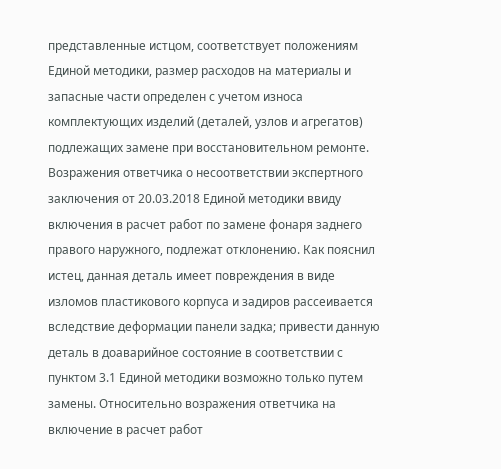представленные истцом, соответствует положениям Единой методики, размер расходов на материалы и запасные части определен с учетом износа комплектующих изделий (деталей, узлов и агрегатов) подлежащих замене при восстановительном ремонте. Возражения ответчика о несоответствии экспертного заключения от 20.03.2018 Единой методики ввиду включения в расчет работ по замене фонаря заднего правого наружного, подлежат отклонению. Как пояснил истец, данная деталь имеет повреждения в виде изломов пластикового корпуса и задиров рассеивается вследствие деформации панели задка; привести данную деталь в доаварийное состояние в соответствии с пунктом 3.1 Единой методики возможно только путем замены. Относительно возражения ответчика на включение в расчет работ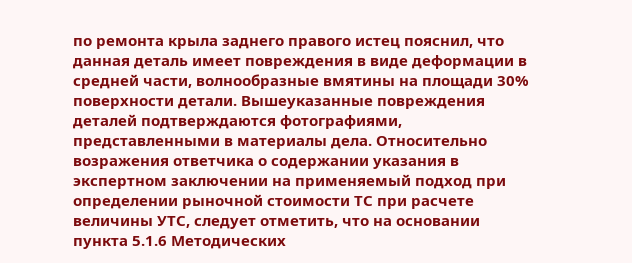по ремонта крыла заднего правого истец пояснил, что данная деталь имеет повреждения в виде деформации в средней части, волнообразные вмятины на площади 30% поверхности детали. Вышеуказанные повреждения деталей подтверждаются фотографиями, представленными в материалы дела. Относительно возражения ответчика о содержании указания в экспертном заключении на применяемый подход при определении рыночной стоимости ТС при расчете величины УТС, следует отметить, что на основании пункта 5.1.6 Методических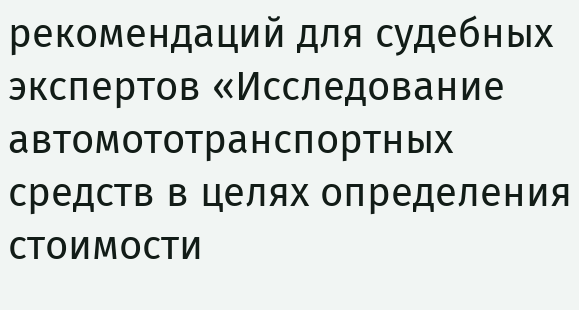рекомендаций для судебных экспертов «Исследование автомототранспортных средств в целях определения стоимости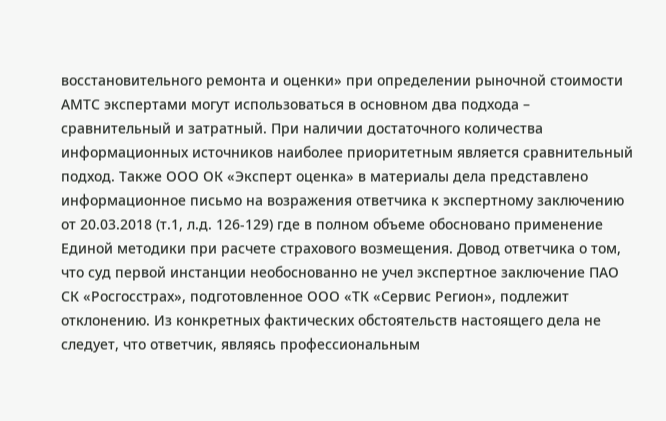восстановительного ремонта и оценки» при определении рыночной стоимости АМТС экспертами могут использоваться в основном два подхода – сравнительный и затратный. При наличии достаточного количества информационных источников наиболее приоритетным является сравнительный подход. Также ООО ОК «Эксперт оценка» в материалы дела представлено информационное письмо на возражения ответчика к экспертному заключению от 20.03.2018 (т.1, л.д. 126-129) где в полном объеме обосновано применение Единой методики при расчете страхового возмещения. Довод ответчика о том, что суд первой инстанции необоснованно не учел экспертное заключение ПАО СК «Росгосстрах», подготовленное ООО «ТК «Сервис Регион», подлежит отклонению. Из конкретных фактических обстоятельств настоящего дела не следует, что ответчик, являясь профессиональным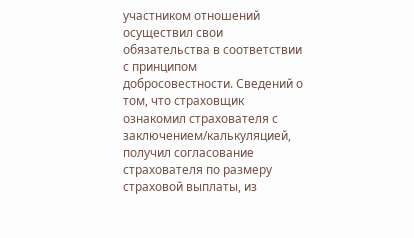участником отношений осуществил свои обязательства в соответствии с принципом добросовестности. Сведений о том, что страховщик ознакомил страхователя с заключением/калькуляцией, получил согласование страхователя по размеру страховой выплаты, из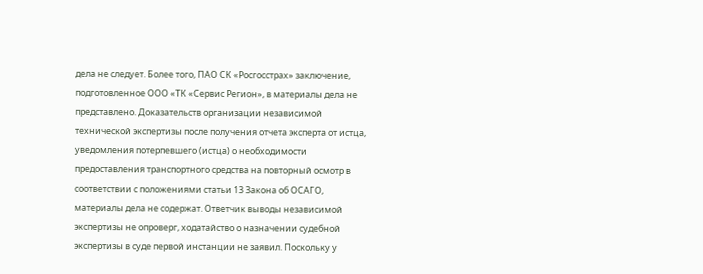дела не следует. Более того, ПАО СК «Росгосстрах» заключение, подготовленное ООО «ТК «Сервис Регион», в материалы дела не представлено. Доказательств организации независимой технической экспертизы после получения отчета эксперта от истца, уведомления потерпевшего (истца) о необходимости предоставления транспортного средства на повторный осмотр в соответствии с положениями статьи 13 Закона об ОСАГО, материалы дела не содержат. Ответчик выводы независимой экспертизы не опроверг, ходатайство о назначении судебной экспертизы в суде первой инстанции не заявил. Поскольку у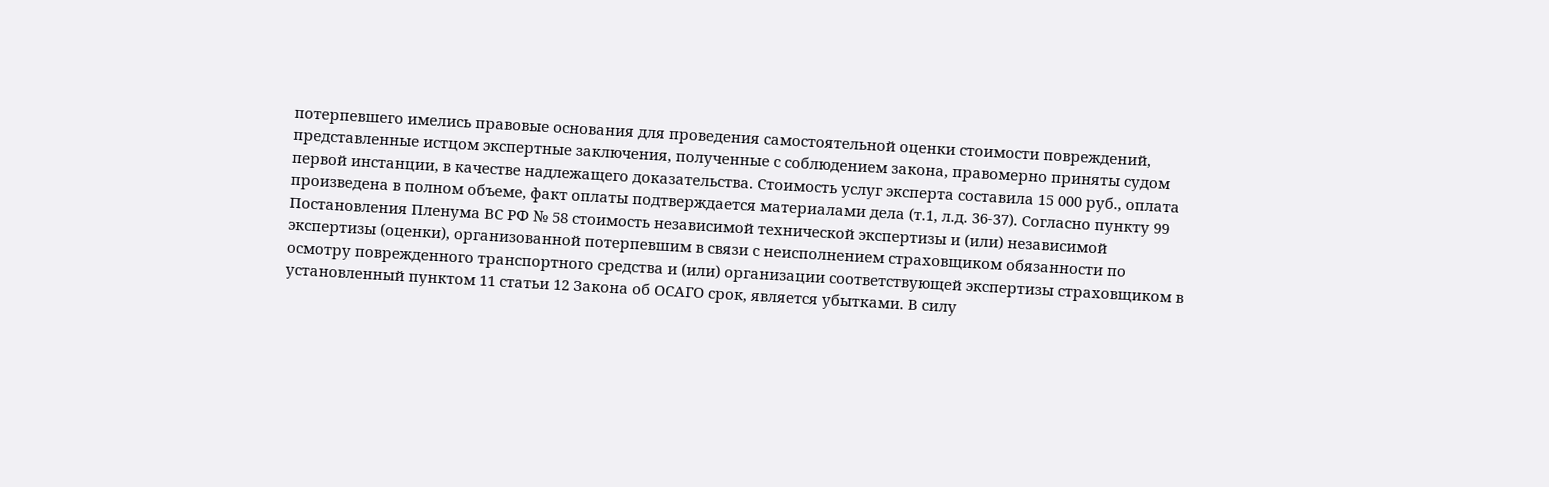потерпевшего имелись правовые основания для проведения самостоятельной оценки стоимости повреждений, представленные истцом экспертные заключения, полученные с соблюдением закона, правомерно приняты судом первой инстанции, в качестве надлежащего доказательства. Стоимость услуг эксперта составила 15 000 руб., оплата произведена в полном объеме, факт оплаты подтверждается материалами дела (т.1, л.д. 36-37). Согласно пункту 99 Постановления Пленума ВС РФ № 58 стоимость независимой технической экспертизы и (или) независимой экспертизы (оценки), организованной потерпевшим в связи с неисполнением страховщиком обязанности по осмотру поврежденного транспортного средства и (или) организации соответствующей экспертизы страховщиком в установленный пунктом 11 статьи 12 Закона об ОСАГО срок, является убытками. В силу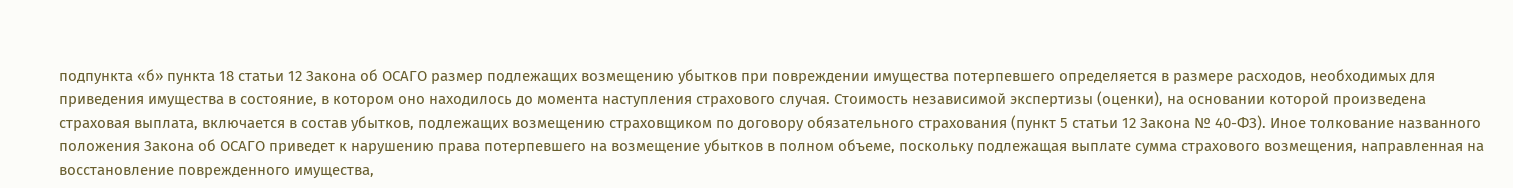подпункта «б» пункта 18 статьи 12 Закона об ОСАГО размер подлежащих возмещению убытков при повреждении имущества потерпевшего определяется в размере расходов, необходимых для приведения имущества в состояние, в котором оно находилось до момента наступления страхового случая. Стоимость независимой экспертизы (оценки), на основании которой произведена страховая выплата, включается в состав убытков, подлежащих возмещению страховщиком по договору обязательного страхования (пункт 5 статьи 12 Закона № 40-ФЗ). Иное толкование названного положения Закона об ОСАГО приведет к нарушению права потерпевшего на возмещение убытков в полном объеме, поскольку подлежащая выплате сумма страхового возмещения, направленная на восстановление поврежденного имущества,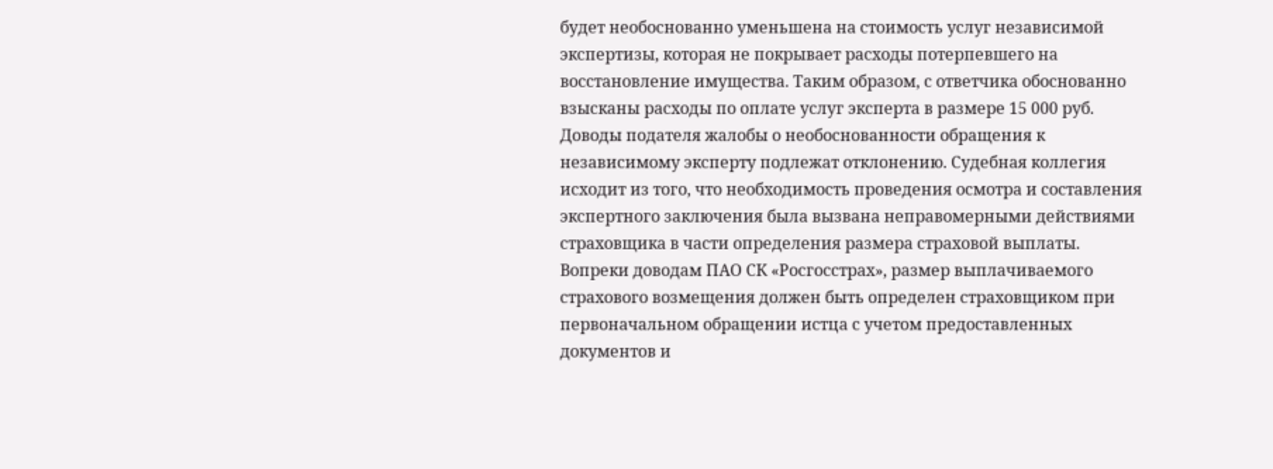будет необоснованно уменьшена на стоимость услуг независимой экспертизы, которая не покрывает расходы потерпевшего на восстановление имущества. Таким образом, с ответчика обоснованно взысканы расходы по оплате услуг эксперта в размере 15 000 руб. Доводы подателя жалобы о необоснованности обращения к независимому эксперту подлежат отклонению. Судебная коллегия исходит из того, что необходимость проведения осмотра и составления экспертного заключения была вызвана неправомерными действиями страховщика в части определения размера страховой выплаты. Вопреки доводам ПАО СК «Росгосстрах», размер выплачиваемого страхового возмещения должен быть определен страховщиком при первоначальном обращении истца с учетом предоставленных документов и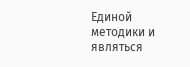Единой методики и являться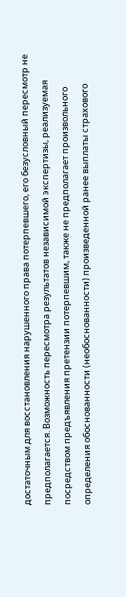достаточным для восстановления нарушенного права потерпевшего, его безусловный пересмотр не предполагается. Возможность пересмотра результатов независимой экспертизы, реализуемая посредством предъявления претензии потерпевшим, также не предполагает произвольного определения обоснованности (необоснованности) произведенной ранее выплаты страхового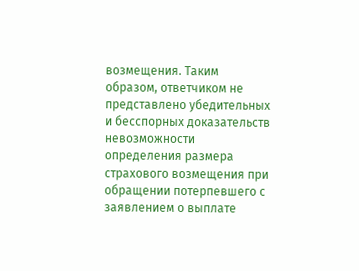возмещения. Таким образом, ответчиком не представлено убедительных и бесспорных доказательств невозможности определения размера страхового возмещения при обращении потерпевшего с заявлением о выплате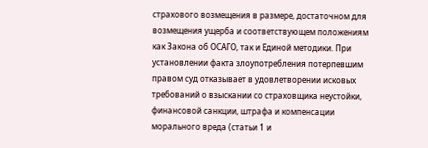страхового возмещения в размере, достаточном для возмещения ущерба и соответствующем положениям как Закона об ОСАГО, так и Единой методики. При установлении факта злоупотребления потерпевшим правом суд отказывает в удовлетворении исковых требований о взыскании со страховщика неустойки, финансовой санкции, штрафа и компенсации морального вреда (статьи 1 и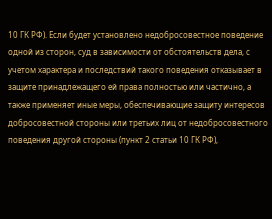10 ГК РФ). Если будет установлено недобросовестное поведение одной из сторон, суд в зависимости от обстоятельств дела, с учетом характера и последствий такого поведения отказывает в защите принадлежащего ей права полностью или частично, а также применяет иные меры, обеспечивающие защиту интересов добросовестной стороны или третьих лиц от недобросовестного поведения другой стороны (пункт 2 статьи 10 ГК РФ),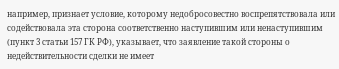например, признает условие, которому недобросовестно воспрепятствовала или содействовала эта сторона соответственно наступившим или ненаступившим (пункт 3 статьи 157 ГК РФ), указывает, что заявление такой стороны о недействительности сделки не имеет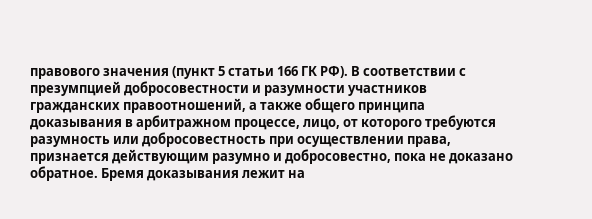правового значения (пункт 5 статьи 166 ГК РФ). В соответствии с презумпцией добросовестности и разумности участников гражданских правоотношений, а также общего принципа доказывания в арбитражном процессе, лицо, от которого требуются разумность или добросовестность при осуществлении права, признается действующим разумно и добросовестно, пока не доказано обратное. Бремя доказывания лежит на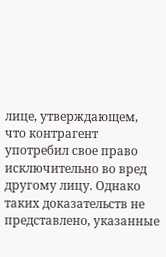лице, утверждающем, что контрагент употребил свое право исключительно во вред другому лицу. Однако таких доказательств не представлено, указанные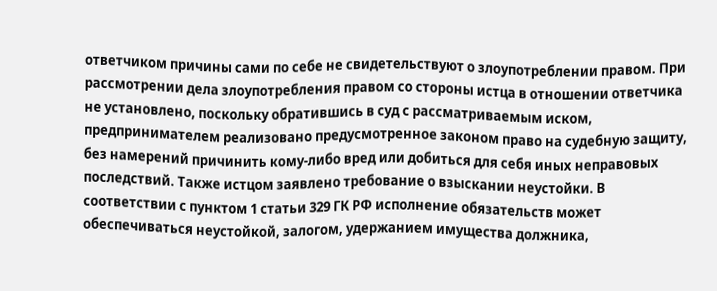ответчиком причины сами по себе не свидетельствуют о злоупотреблении правом. При рассмотрении дела злоупотребления правом со стороны истца в отношении ответчика не установлено, поскольку обратившись в суд с рассматриваемым иском, предпринимателем реализовано предусмотренное законом право на судебную защиту, без намерений причинить кому-либо вред или добиться для себя иных неправовых последствий. Также истцом заявлено требование о взыскании неустойки. В соответствии с пунктом 1 статьи 329 ГК РФ исполнение обязательств может обеспечиваться неустойкой, залогом, удержанием имущества должника,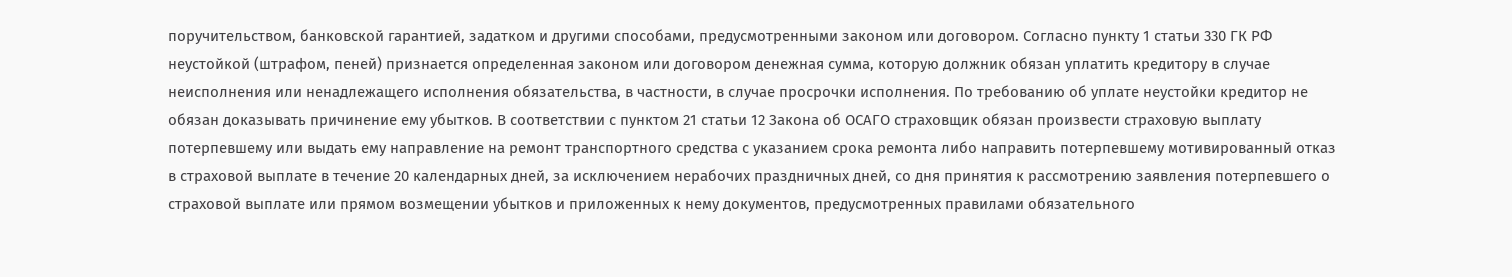поручительством, банковской гарантией, задатком и другими способами, предусмотренными законом или договором. Согласно пункту 1 статьи 330 ГК РФ неустойкой (штрафом, пеней) признается определенная законом или договором денежная сумма, которую должник обязан уплатить кредитору в случае неисполнения или ненадлежащего исполнения обязательства, в частности, в случае просрочки исполнения. По требованию об уплате неустойки кредитор не обязан доказывать причинение ему убытков. В соответствии с пунктом 21 статьи 12 Закона об ОСАГО страховщик обязан произвести страховую выплату потерпевшему или выдать ему направление на ремонт транспортного средства с указанием срока ремонта либо направить потерпевшему мотивированный отказ в страховой выплате в течение 20 календарных дней, за исключением нерабочих праздничных дней, со дня принятия к рассмотрению заявления потерпевшего о страховой выплате или прямом возмещении убытков и приложенных к нему документов, предусмотренных правилами обязательного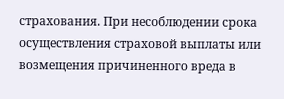страхования. При несоблюдении срока осуществления страховой выплаты или возмещения причиненного вреда в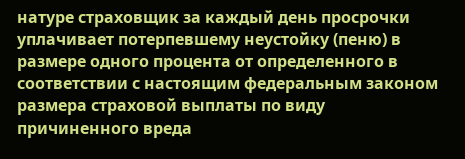натуре страховщик за каждый день просрочки уплачивает потерпевшему неустойку (пеню) в размере одного процента от определенного в соответствии с настоящим федеральным законом размера страховой выплаты по виду причиненного вреда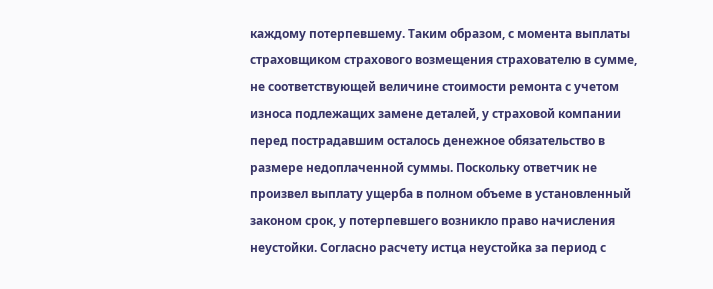каждому потерпевшему. Таким образом, с момента выплаты страховщиком страхового возмещения страхователю в сумме, не соответствующей величине стоимости ремонта с учетом износа подлежащих замене деталей, у страховой компании перед пострадавшим осталось денежное обязательство в размере недоплаченной суммы. Поскольку ответчик не произвел выплату ущерба в полном объеме в установленный законом срок, у потерпевшего возникло право начисления неустойки. Согласно расчету истца неустойка за период с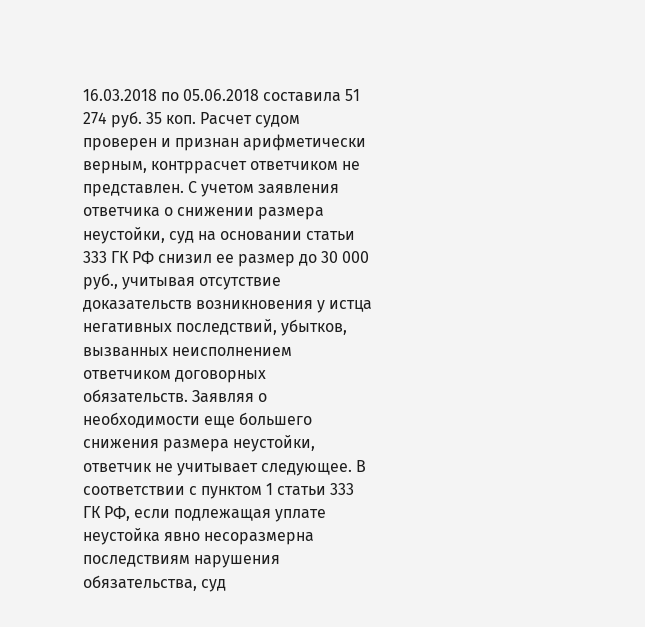16.03.2018 по 05.06.2018 составила 51 274 руб. 35 коп. Расчет судом проверен и признан арифметически верным, контррасчет ответчиком не представлен. С учетом заявления ответчика о снижении размера неустойки, суд на основании статьи 333 ГК РФ снизил ее размер до 30 000 руб., учитывая отсутствие доказательств возникновения у истца негативных последствий, убытков, вызванных неисполнением ответчиком договорных обязательств. Заявляя о необходимости еще большего снижения размера неустойки, ответчик не учитывает следующее. В соответствии с пунктом 1 статьи 333 ГК РФ, если подлежащая уплате неустойка явно несоразмерна последствиям нарушения обязательства, суд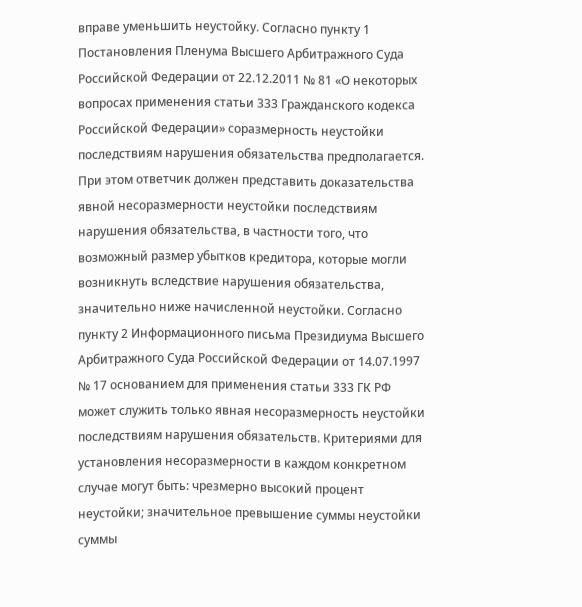вправе уменьшить неустойку. Согласно пункту 1 Постановления Пленума Высшего Арбитражного Суда Российской Федерации от 22.12.2011 № 81 «О некоторых вопросах применения статьи 333 Гражданского кодекса Российской Федерации» соразмерность неустойки последствиям нарушения обязательства предполагается. При этом ответчик должен представить доказательства явной несоразмерности неустойки последствиям нарушения обязательства, в частности того, что возможный размер убытков кредитора, которые могли возникнуть вследствие нарушения обязательства, значительно ниже начисленной неустойки. Согласно пункту 2 Информационного письма Президиума Высшего Арбитражного Суда Российской Федерации от 14.07.1997 № 17 основанием для применения статьи 333 ГК РФ может служить только явная несоразмерность неустойки последствиям нарушения обязательств. Критериями для установления несоразмерности в каждом конкретном случае могут быть: чрезмерно высокий процент неустойки; значительное превышение суммы неустойки суммы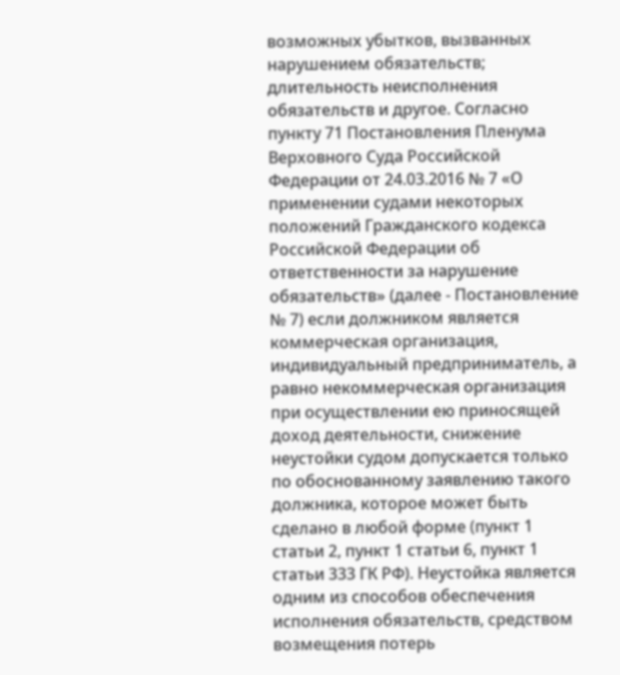возможных убытков, вызванных нарушением обязательств; длительность неисполнения обязательств и другое. Согласно пункту 71 Постановления Пленума Верховного Суда Российской Федерации от 24.03.2016 № 7 «О применении судами некоторых положений Гражданского кодекса Российской Федерации об ответственности за нарушение обязательств» (далее - Постановление № 7) если должником является коммерческая организация, индивидуальный предприниматель, а равно некоммерческая организация при осуществлении ею приносящей доход деятельности, снижение неустойки судом допускается только по обоснованному заявлению такого должника, которое может быть сделано в любой форме (пункт 1 статьи 2, пункт 1 статьи 6, пункт 1 статьи 333 ГК РФ). Неустойка является одним из способов обеспечения исполнения обязательств, средством возмещения потерь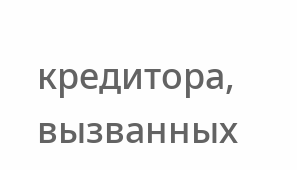кредитора, вызванных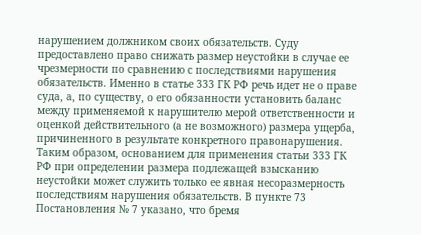нарушением должником своих обязательств. Суду предоставлено право снижать размер неустойки в случае ее чрезмерности по сравнению с последствиями нарушения обязательств. Именно в статье 333 ГК РФ речь идет не о праве суда, а, по существу, о его обязанности установить баланс между применяемой к нарушителю мерой ответственности и оценкой действительного (а не возможного) размера ущерба, причиненного в результате конкретного правонарушения. Таким образом, основанием для применения статьи 333 ГК РФ при определении размера подлежащей взысканию неустойки может служить только ее явная несоразмерность последствиям нарушения обязательств. В пункте 73 Постановления № 7 указано, что бремя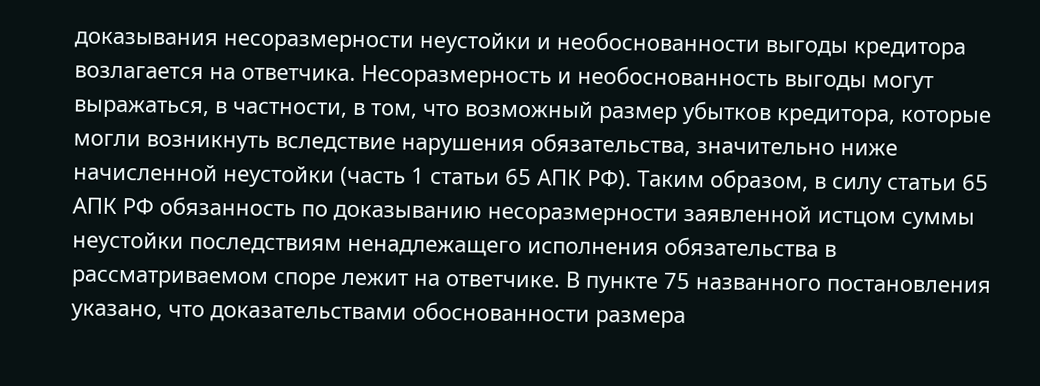доказывания несоразмерности неустойки и необоснованности выгоды кредитора возлагается на ответчика. Несоразмерность и необоснованность выгоды могут выражаться, в частности, в том, что возможный размер убытков кредитора, которые могли возникнуть вследствие нарушения обязательства, значительно ниже начисленной неустойки (часть 1 статьи 65 АПК РФ). Таким образом, в силу статьи 65 АПК РФ обязанность по доказыванию несоразмерности заявленной истцом суммы неустойки последствиям ненадлежащего исполнения обязательства в рассматриваемом споре лежит на ответчике. В пункте 75 названного постановления указано, что доказательствами обоснованности размера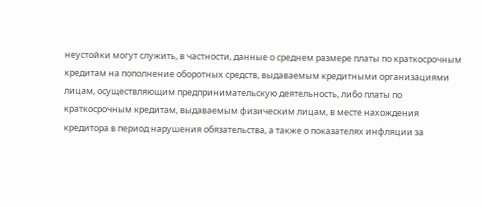неустойки могут служить, в частности, данные о среднем размере платы по краткосрочным кредитам на пополнение оборотных средств, выдаваемым кредитными организациями лицам, осуществляющим предпринимательскую деятельность, либо платы по краткосрочным кредитам, выдаваемым физическим лицам, в месте нахождения кредитора в период нарушения обязательства, а также о показателях инфляции за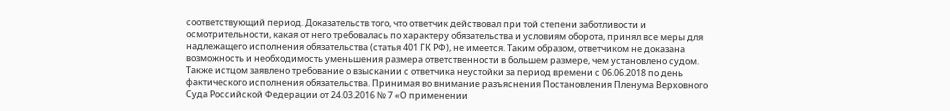соответствующий период. Доказательств того, что ответчик действовал при той степени заботливости и осмотрительности, какая от него требовалась по характеру обязательства и условиям оборота, принял все меры для надлежащего исполнения обязательства (статья 401 ГК РФ), не имеется. Таким образом, ответчиком не доказана возможность и необходимость уменьшения размера ответственности в большем размере, чем установлено судом. Также истцом заявлено требование о взыскании с ответчика неустойки за период времени с 06.06.2018 по день фактического исполнения обязательства. Принимая во внимание разъяснения Постановления Пленума Верховного Суда Российской Федерации от 24.03.2016 № 7 «О применении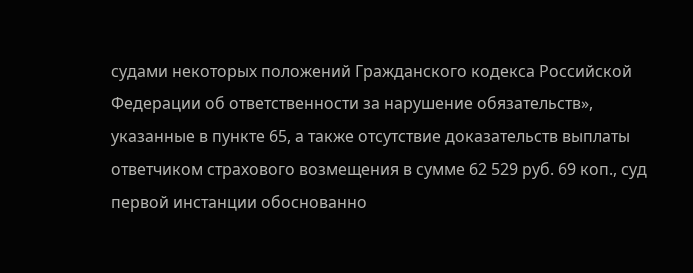судами некоторых положений Гражданского кодекса Российской Федерации об ответственности за нарушение обязательств», указанные в пункте 65, а также отсутствие доказательств выплаты ответчиком страхового возмещения в сумме 62 529 руб. 69 коп., суд первой инстанции обоснованно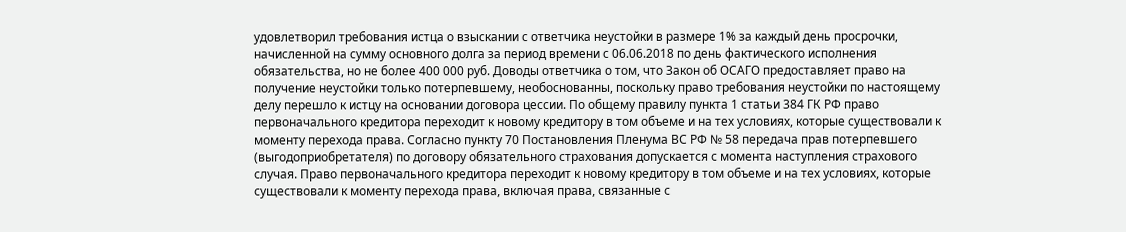удовлетворил требования истца о взыскании с ответчика неустойки в размере 1% за каждый день просрочки, начисленной на сумму основного долга за период времени с 06.06.2018 по день фактического исполнения обязательства, но не более 400 000 руб. Доводы ответчика о том, что Закон об ОСАГО предоставляет право на получение неустойки только потерпевшему, необоснованны, поскольку право требования неустойки по настоящему делу перешло к истцу на основании договора цессии. По общему правилу пункта 1 статьи 384 ГК РФ право первоначального кредитора переходит к новому кредитору в том объеме и на тех условиях, которые существовали к моменту перехода права. Согласно пункту 70 Постановления Пленума ВС РФ № 58 передача прав потерпевшего (выгодоприобретателя) по договору обязательного страхования допускается с момента наступления страхового случая. Право первоначального кредитора переходит к новому кредитору в том объеме и на тех условиях, которые существовали к моменту перехода права, включая права, связанные с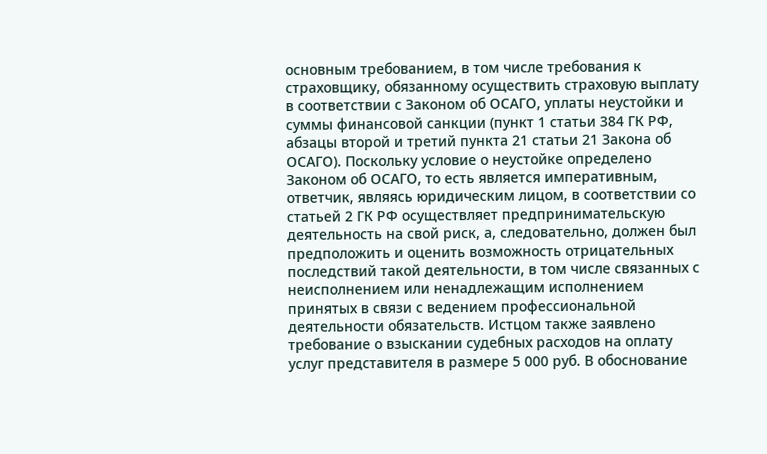основным требованием, в том числе требования к страховщику, обязанному осуществить страховую выплату в соответствии с Законом об ОСАГО, уплаты неустойки и суммы финансовой санкции (пункт 1 статьи 384 ГК РФ, абзацы второй и третий пункта 21 статьи 21 Закона об ОСАГО). Поскольку условие о неустойке определено Законом об ОСАГО, то есть является императивным, ответчик, являясь юридическим лицом, в соответствии со статьей 2 ГК РФ осуществляет предпринимательскую деятельность на свой риск, а, следовательно, должен был предположить и оценить возможность отрицательных последствий такой деятельности, в том числе связанных с неисполнением или ненадлежащим исполнением принятых в связи с ведением профессиональной деятельности обязательств. Истцом также заявлено требование о взыскании судебных расходов на оплату услуг представителя в размере 5 000 руб. В обоснование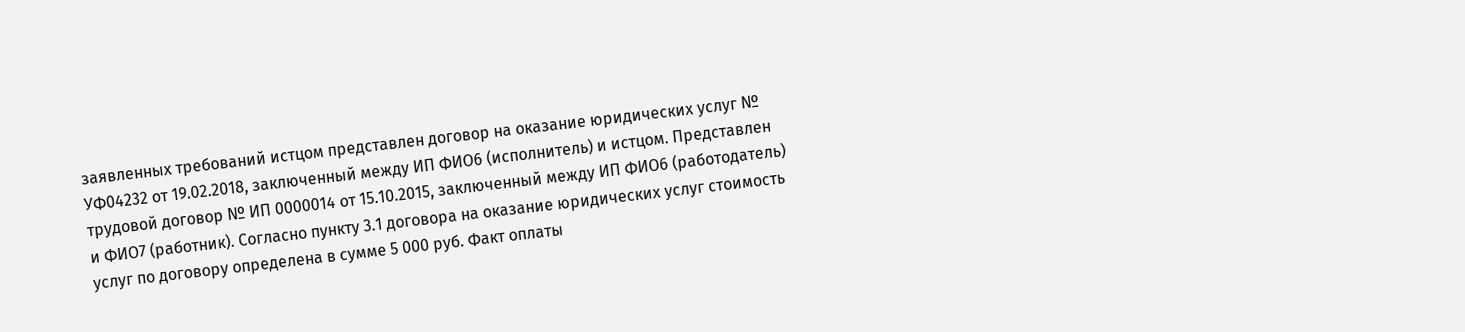заявленных требований истцом представлен договор на оказание юридических услуг № УФ04232 от 19.02.2018, заключенный между ИП ФИО6 (исполнитель) и истцом. Представлен трудовой договор № ИП 0000014 от 15.10.2015, заключенный между ИП ФИО6 (работодатель) и ФИО7 (работник). Согласно пункту 3.1 договора на оказание юридических услуг стоимость услуг по договору определена в сумме 5 000 руб. Факт оплаты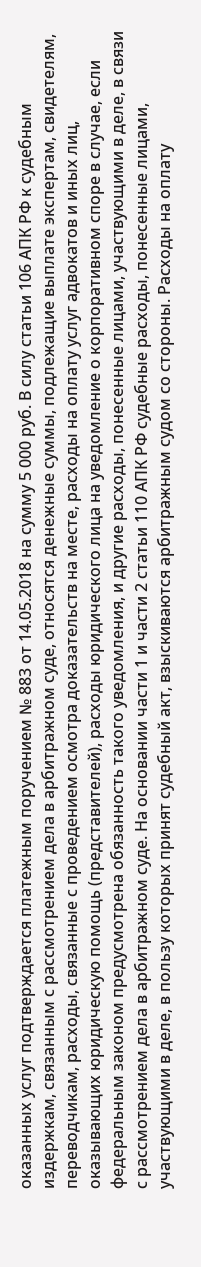оказанных услуг подтверждается платежным поручением № 883 от 14.05.2018 на сумму 5 000 руб. В силу статьи 106 АПК РФ к судебным издержкам, связанным с рассмотрением дела в арбитражном суде, относятся денежные суммы, подлежащие выплате экспертам, свидетелям, переводчикам, расходы, связанные с проведением осмотра доказательств на месте, расходы на оплату услуг адвокатов и иных лиц, оказывающих юридическую помощь (представителей), расходы юридического лица на уведомление о корпоративном споре в случае, если федеральным законом предусмотрена обязанность такого уведомления, и другие расходы, понесенные лицами, участвующими в деле, в связи с рассмотрением дела в арбитражном суде. На основании части 1 и части 2 статьи 110 АПК РФ судебные расходы, понесенные лицами, участвующими в деле, в пользу которых принят судебный акт, взыскиваются арбитражным судом со стороны. Расходы на оплату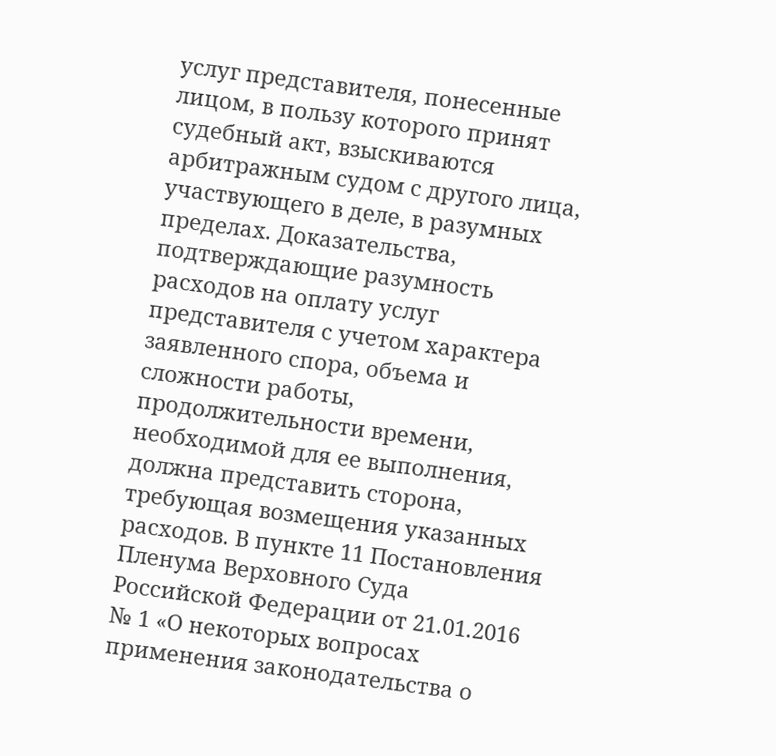услуг представителя, понесенные лицом, в пользу которого принят судебный акт, взыскиваются арбитражным судом с другого лица, участвующего в деле, в разумных пределах. Доказательства, подтверждающие разумность расходов на оплату услуг представителя с учетом характера заявленного спора, объема и сложности работы, продолжительности времени, необходимой для ее выполнения, должна представить сторона, требующая возмещения указанных расходов. В пункте 11 Постановления Пленума Верховного Суда Российской Федерации от 21.01.2016 № 1 «О некоторых вопросах применения законодательства о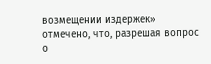возмещении издержек» отмечено, что, разрешая вопрос о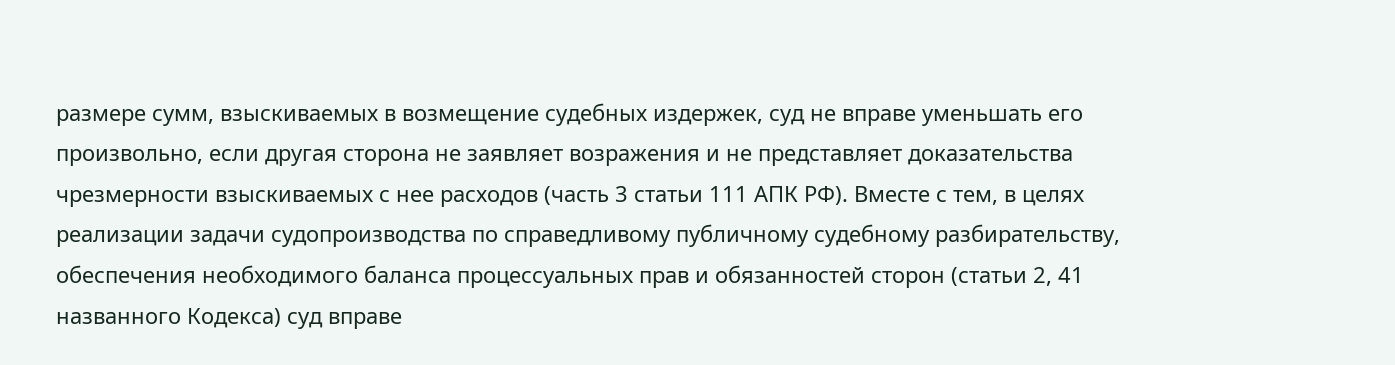размере сумм, взыскиваемых в возмещение судебных издержек, суд не вправе уменьшать его произвольно, если другая сторона не заявляет возражения и не представляет доказательства чрезмерности взыскиваемых с нее расходов (часть 3 статьи 111 АПК РФ). Вместе с тем, в целях реализации задачи судопроизводства по справедливому публичному судебному разбирательству, обеспечения необходимого баланса процессуальных прав и обязанностей сторон (статьи 2, 41 названного Кодекса) суд вправе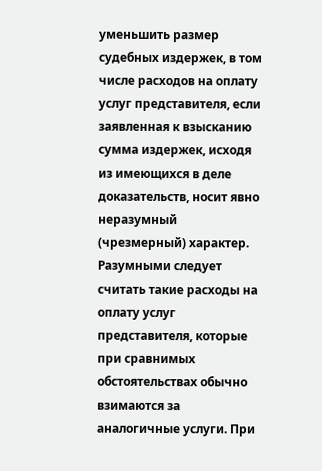уменьшить размер судебных издержек, в том числе расходов на оплату услуг представителя, если заявленная к взысканию сумма издержек, исходя из имеющихся в деле доказательств, носит явно неразумный (чрезмерный) характер. Разумными следует считать такие расходы на оплату услуг представителя, которые при сравнимых обстоятельствах обычно взимаются за аналогичные услуги. При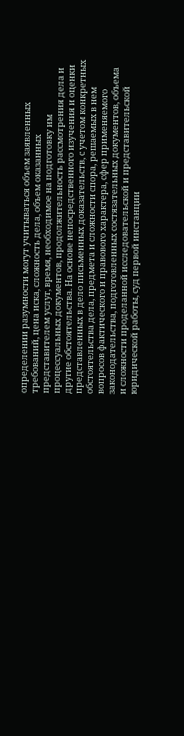определении разумности могут учитываться объем заявленных требований, цена иска, сложность дела, объем оказанных представителем услуг, время, необходимое на подготовку им процессуальных документов, продолжительность рассмотрения дела и другие обстоятельства. На основе непосредственного изучения и оценки представленных в дело письменных доказательств, с учетом конкретных обстоятельства дела, предмета и сложности спора, решаемых в нем вопросов фактического и правового характера, сфер применяемого законодательства, подготовленных состязательных документов, объема и сложности проделанной исследовательской и представительской юридической работы, суд первой инстанции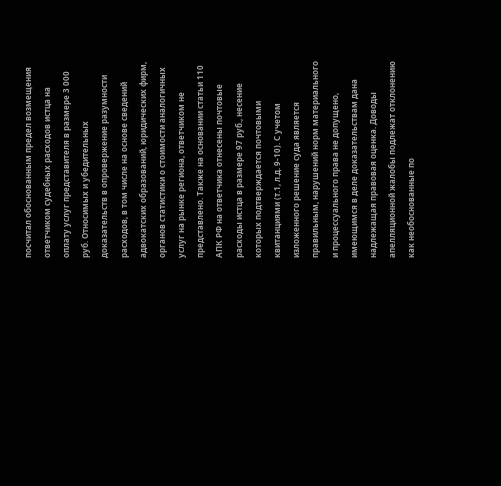посчитал обоснованным предел возмещения ответчиком судебных расходов истца на оплату услуг представителя в размере 3 000 руб. Относимых и убедительных доказательств в опровержение разумности расходов, в том числе на основе сведений адвокатских образований, юридических фирм, органов статистики о стоимости аналогичных услуг на рынке региона, ответчиком не представлено. Также на основании статьи 110 АПК РФ на ответчика отнесены почтовые расходы истца в размере 97 руб., несение которых подтверждается почтовыми квитанциями (т.1, л.д. 9-10). С учетом изложенного решение суда является правильным, нарушений норм материального и процессуального права не допущено, имеющимся в деле доказательствам дана надлежащая правовая оценка. Доводы апелляционной жалобы подлежат отклонению как необоснованные по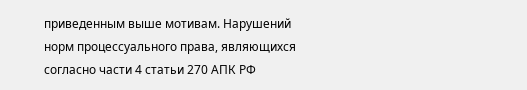приведенным выше мотивам. Нарушений норм процессуального права, являющихся согласно части 4 статьи 270 АПК РФ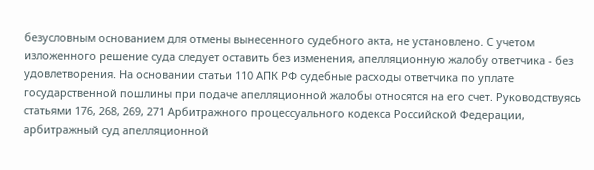безусловным основанием для отмены вынесенного судебного акта, не установлено. С учетом изложенного решение суда следует оставить без изменения, апелляционную жалобу ответчика - без удовлетворения. На основании статьи 110 АПК РФ судебные расходы ответчика по уплате государственной пошлины при подаче апелляционной жалобы относятся на его счет. Руководствуясь статьями 176, 268, 269, 271 Арбитражного процессуального кодекса Российской Федерации, арбитражный суд апелляционной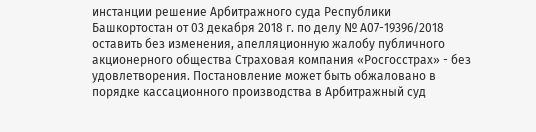инстанции решение Арбитражного суда Республики Башкортостан от 03 декабря 2018 г. по делу № А07-19396/2018 оставить без изменения, апелляционную жалобу публичного акционерного общества Страховая компания «Росгосстрах» - без удовлетворения. Постановление может быть обжаловано в порядке кассационного производства в Арбитражный суд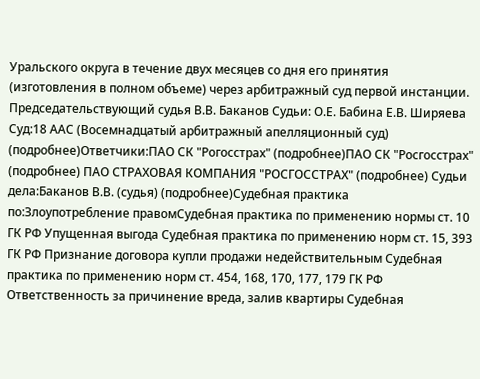Уральского округа в течение двух месяцев со дня его принятия (изготовления в полном объеме) через арбитражный суд первой инстанции. Председательствующий судья В.В. Баканов Судьи: О.Е. Бабина Е.В. Ширяева Суд:18 ААС (Восемнадцатый арбитражный апелляционный суд) (подробнее)Ответчики:ПАО СК "Рогосстрах" (подробнее)ПАО СК "Росгосстрах" (подробнее) ПАО СТРАХОВАЯ КОМПАНИЯ "РОСГОССТРАХ" (подробнее) Судьи дела:Баканов В.В. (судья) (подробнее)Судебная практика по:Злоупотребление правомСудебная практика по применению нормы ст. 10 ГК РФ Упущенная выгода Судебная практика по применению норм ст. 15, 393 ГК РФ Признание договора купли продажи недействительным Судебная практика по применению норм ст. 454, 168, 170, 177, 179 ГК РФ
Ответственность за причинение вреда, залив квартиры Судебная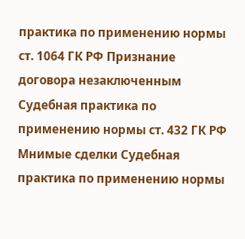практика по применению нормы ст. 1064 ГК РФ Признание договора незаключенным Судебная практика по применению нормы ст. 432 ГК РФ Мнимые сделки Судебная практика по применению нормы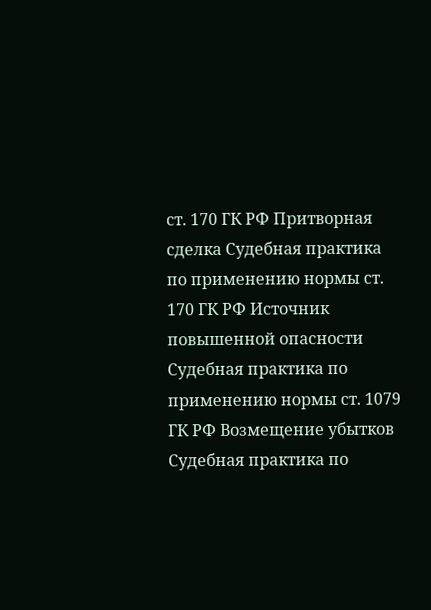ст. 170 ГК РФ Притворная сделка Судебная практика по применению нормы ст. 170 ГК РФ Источник повышенной опасности Судебная практика по применению нормы ст. 1079 ГК РФ Возмещение убытков Судебная практика по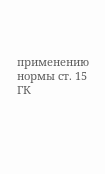применению нормы ст. 15 ГК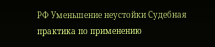РФ Уменьшение неустойки Судебная практика по применению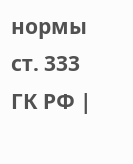нормы ст. 333 ГК РФ |